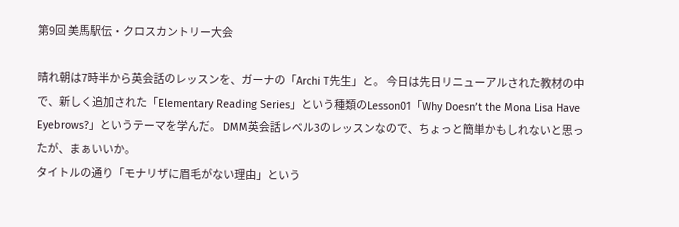第9回 美馬駅伝・クロスカントリー大会

晴れ朝は7時半から英会話のレッスンを、ガーナの「Archi T先生」と。 今日は先日リニューアルされた教材の中で、新しく追加された「Elementary Reading Series」という種類のLesson01「Why Doesn’t the Mona Lisa Have Eyebrows?」というテーマを学んだ。 DMM英会話レベル3のレッスンなので、ちょっと簡単かもしれないと思ったが、まぁいいか。
タイトルの通り「モナリザに眉毛がない理由」という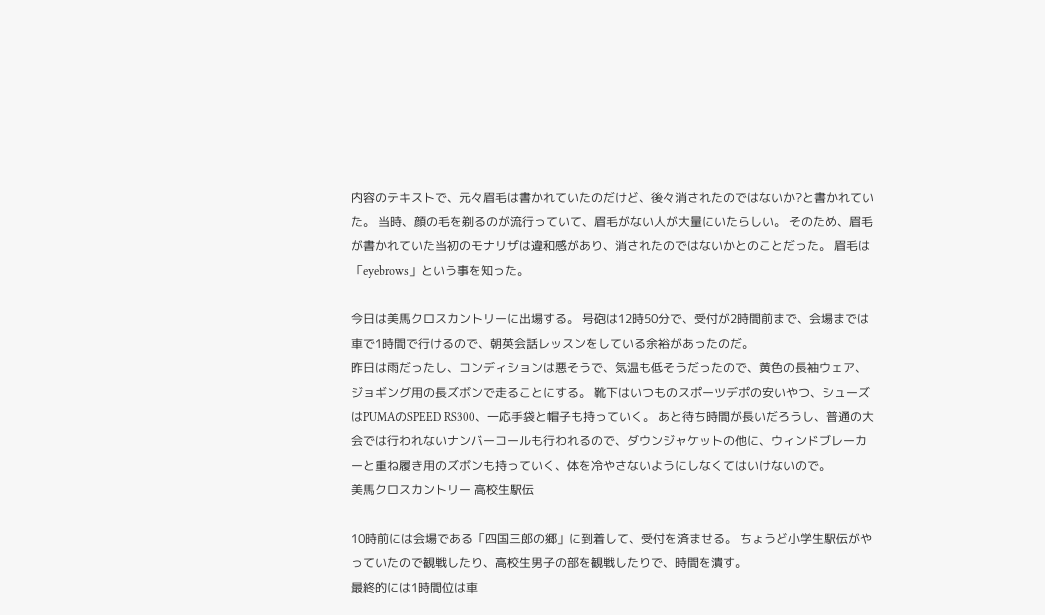内容のテキストで、元々眉毛は書かれていたのだけど、後々消されたのではないか?と書かれていた。 当時、顔の毛を剃るのが流行っていて、眉毛がない人が大量にいたらしい。 そのため、眉毛が書かれていた当初のモナリザは違和感があり、消されたのではないかとのことだった。 眉毛は「eyebrows」という事を知った。

今日は美馬クロスカントリーに出場する。 号砲は12時50分で、受付が2時間前まで、会場までは車で1時間で行けるので、朝英会話レッスンをしている余裕があったのだ。
昨日は雨だったし、コンディションは悪そうで、気温も低そうだったので、黄色の長袖ウェア、ジョギング用の長ズボンで走ることにする。 靴下はいつものスポーツデポの安いやつ、シューズはPUMAのSPEED RS300、一応手袋と帽子も持っていく。 あと待ち時間が長いだろうし、普通の大会では行われないナンバーコールも行われるので、ダウンジャケットの他に、ウィンドブレーカーと重ね履き用のズボンも持っていく、体を冷やさないようにしなくてはいけないので。
美馬クロスカントリー 高校生駅伝

10時前には会場である「四国三郎の郷」に到着して、受付を済ませる。 ちょうど小学生駅伝がやっていたので観戦したり、高校生男子の部を観戦したりで、時間を潰す。
最終的には1時間位は車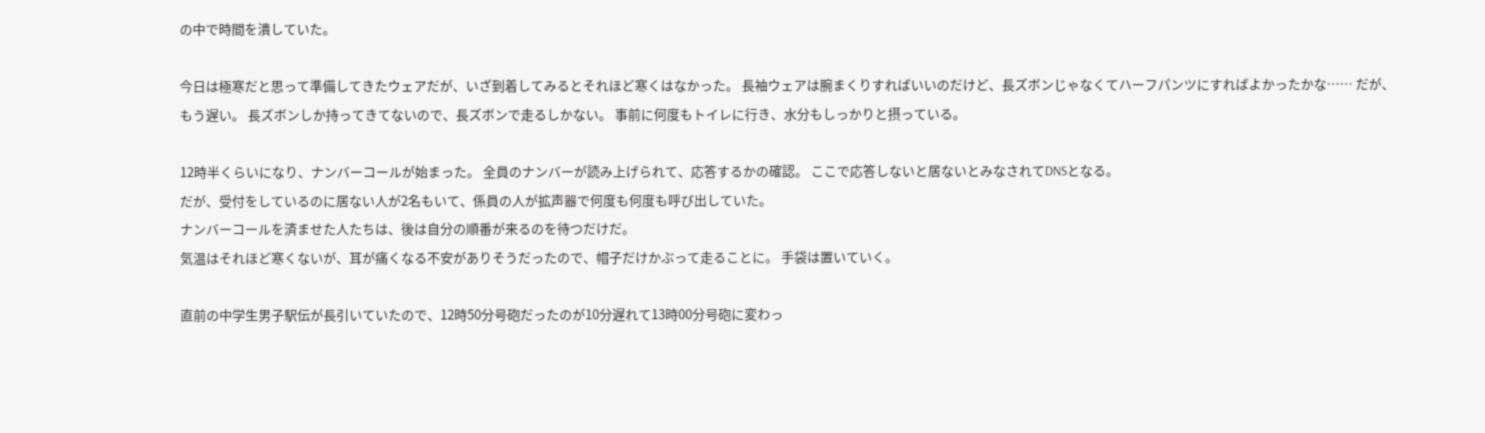の中で時間を潰していた。

今日は極寒だと思って準備してきたウェアだが、いざ到着してみるとそれほど寒くはなかった。 長袖ウェアは腕まくりすればいいのだけど、長ズボンじゃなくてハーフパンツにすればよかったかな…… だが、もう遅い。 長ズボンしか持ってきてないので、長ズボンで走るしかない。 事前に何度もトイレに行き、水分もしっかりと摂っている。

12時半くらいになり、ナンバーコールが始まった。 全員のナンバーが読み上げられて、応答するかの確認。 ここで応答しないと居ないとみなされてDNSとなる。
だが、受付をしているのに居ない人が2名もいて、係員の人が拡声器で何度も何度も呼び出していた。
ナンバーコールを済ませた人たちは、後は自分の順番が来るのを待つだけだ。
気温はそれほど寒くないが、耳が痛くなる不安がありそうだったので、帽子だけかぶって走ることに。 手袋は置いていく。

直前の中学生男子駅伝が長引いていたので、12時50分号砲だったのが10分遅れて13時00分号砲に変わっ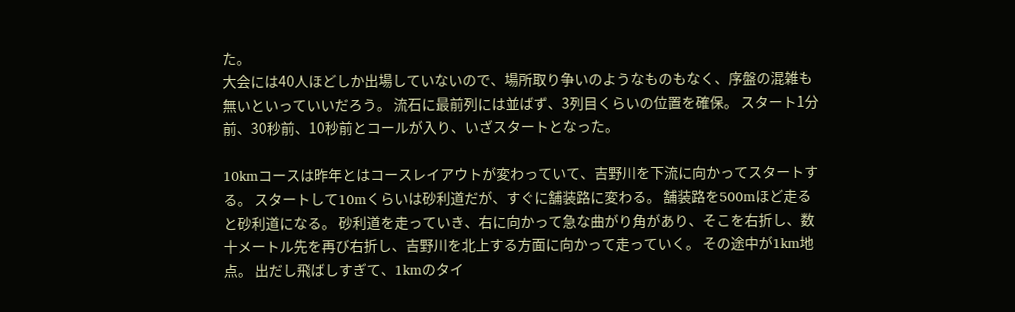た。
大会には40人ほどしか出場していないので、場所取り争いのようなものもなく、序盤の混雑も無いといっていいだろう。 流石に最前列には並ばず、3列目くらいの位置を確保。 スタート1分前、30秒前、10秒前とコールが入り、いざスタートとなった。

10kmコースは昨年とはコースレイアウトが変わっていて、吉野川を下流に向かってスタートする。 スタートして10mくらいは砂利道だが、すぐに舗装路に変わる。 舗装路を500mほど走ると砂利道になる。 砂利道を走っていき、右に向かって急な曲がり角があり、そこを右折し、数十メートル先を再び右折し、吉野川を北上する方面に向かって走っていく。 その途中が1km地点。 出だし飛ばしすぎて、1kmのタイ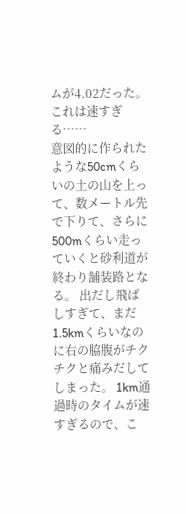ムが4.02だった。 これは速すぎる……
意図的に作られたような50cmくらいの土の山を上って、数メートル先で下りて、さらに500mくらい走っていくと砂利道が終わり舗装路となる。 出だし飛ばしすぎて、まだ1.5kmくらいなのに右の脇腹がチクチクと痛みだしてしまった。 1km通過時のタイムが速すぎるので、こ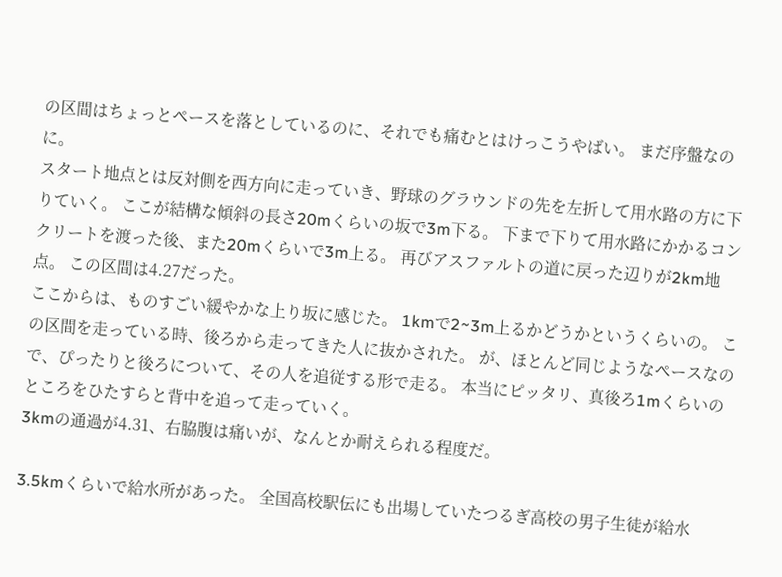の区間はちょっとペースを落としているのに、それでも痛むとはけっこうやばい。 まだ序盤なのに。
スタート地点とは反対側を西方向に走っていき、野球のグラウンドの先を左折して用水路の方に下りていく。 ここが結構な傾斜の長さ20mくらいの坂で3m下る。 下まで下りて用水路にかかるコンクリートを渡った後、また20mくらいで3m上る。 再びアスファルトの道に戻った辺りが2km地点。 この区間は4.27だった。
ここからは、ものすごい緩やかな上り坂に感じた。 1kmで2~3m上るかどうかというくらいの。 この区間を走っている時、後ろから走ってきた人に抜かされた。 が、ほとんど同じようなペースなので、ぴったりと後ろについて、その人を追従する形で走る。 本当にピッタリ、真後ろ1mくらいのところをひたすらと背中を追って走っていく。
3kmの通過が4.31、右脇腹は痛いが、なんとか耐えられる程度だ。

3.5kmくらいで給水所があった。 全国高校駅伝にも出場していたつるぎ高校の男子生徒が給水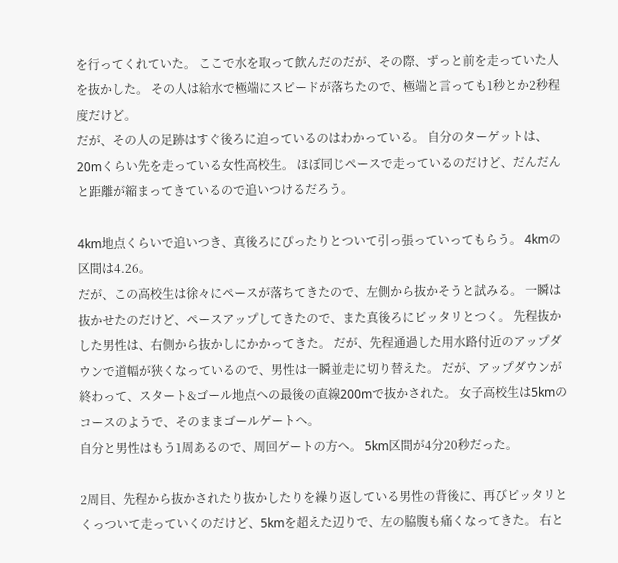を行ってくれていた。 ここで水を取って飲んだのだが、その際、ずっと前を走っていた人を抜かした。 その人は給水で極端にスピードが落ちたので、極端と言っても1秒とか2秒程度だけど。
だが、その人の足跡はすぐ後ろに迫っているのはわかっている。 自分のターゲットは、20mくらい先を走っている女性高校生。 ほぼ同じペースで走っているのだけど、だんだんと距離が縮まってきているので追いつけるだろう。

4km地点くらいで追いつき、真後ろにぴったりとついて引っ張っていってもらう。 4kmの区間は4.26。
だが、この高校生は徐々にペースが落ちてきたので、左側から抜かそうと試みる。 一瞬は抜かせたのだけど、ペースアップしてきたので、また真後ろにピッタリとつく。 先程抜かした男性は、右側から抜かしにかかってきた。 だが、先程通過した用水路付近のアップダウンで道幅が狭くなっているので、男性は一瞬並走に切り替えた。 だが、アップダウンが終わって、スタート&ゴール地点への最後の直線200mで抜かされた。 女子高校生は5kmのコースのようで、そのままゴールゲートへ。
自分と男性はもう1周あるので、周回ゲートの方へ。 5km区間が4分20秒だった。

2周目、先程から抜かされたり抜かしたりを繰り返している男性の背後に、再びピッタリとくっついて走っていくのだけど、5kmを超えた辺りで、左の脇腹も痛くなってきた。 右と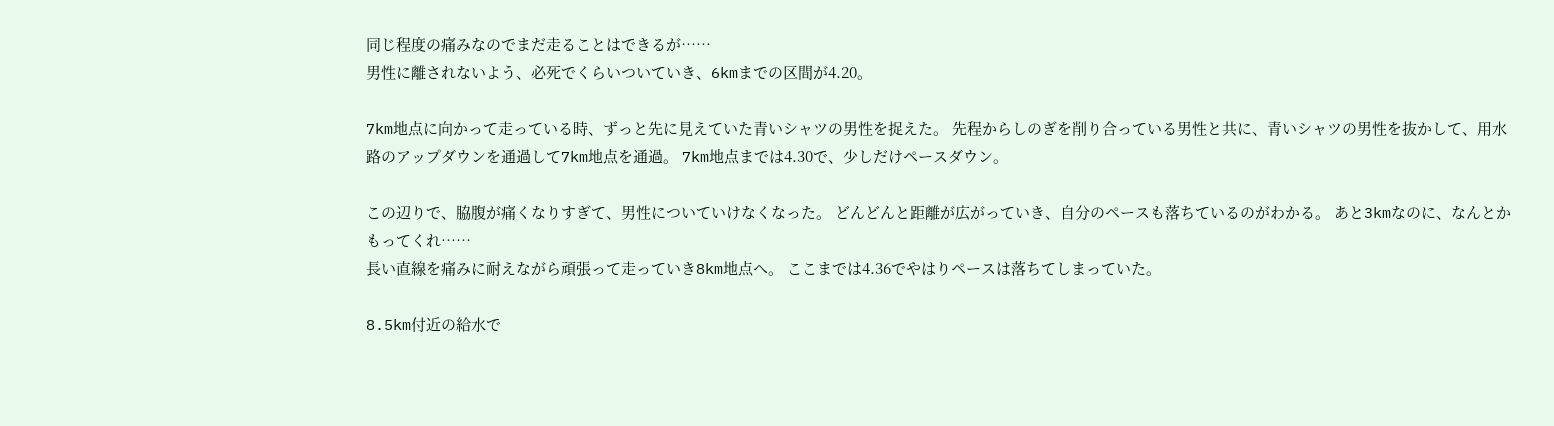同じ程度の痛みなのでまだ走ることはできるが……
男性に離されないよう、必死でくらいついていき、6kmまでの区間が4.20。

7km地点に向かって走っている時、ずっと先に見えていた青いシャツの男性を捉えた。 先程からしのぎを削り合っている男性と共に、青いシャツの男性を抜かして、用水路のアップダウンを通過して7km地点を通過。 7km地点までは4.30で、少しだけペースダウン。

この辺りで、脇腹が痛くなりすぎて、男性についていけなくなった。 どんどんと距離が広がっていき、自分のペースも落ちているのがわかる。 あと3kmなのに、なんとかもってくれ……
長い直線を痛みに耐えながら頑張って走っていき8km地点へ。 ここまでは4.36でやはりペースは落ちてしまっていた。

8.5km付近の給水で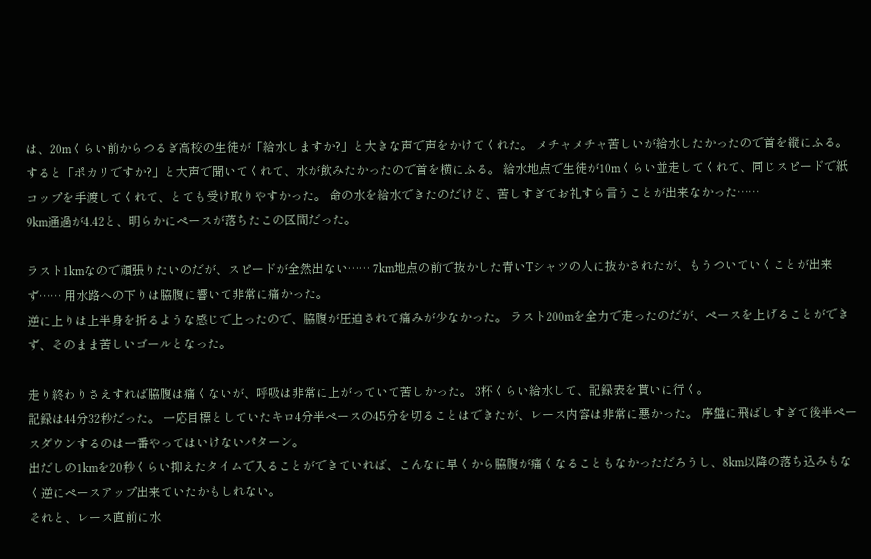は、20mくらい前からつるぎ高校の生徒が「給水しますか?」と大きな声で声をかけてくれた。 メチャメチャ苦しいが給水したかったので首を縦にふる。 すると「ポカリですか?」と大声で聞いてくれて、水が飲みたかったので首を横にふる。 給水地点で生徒が10mくらい並走してくれて、同じスピードで紙コップを手渡してくれて、とても受け取りやすかった。 命の水を給水できたのだけど、苦しすぎてお礼すら言うことが出来なかった……
9km通過が4.42と、明らかにペースが落ちたこの区間だった。

ラスト1kmなので頑張りたいのだが、スピードが全然出ない…… 7km地点の前で抜かした青いTシャツの人に抜かされたが、もうついていくことが出来ず…… 用水路への下りは脇腹に響いて非常に痛かった。
逆に上りは上半身を折るような感じで上ったので、脇腹が圧迫されて痛みが少なかった。 ラスト200mを全力で走ったのだが、ペースを上げることができず、そのまま苦しいゴールとなった。

走り終わりさえすれば脇腹は痛くないが、呼吸は非常に上がっていて苦しかった。 3杯くらい給水して、記録表を貰いに行く。
記録は44分32秒だった。 一応目標としていたキロ4分半ペースの45分を切ることはできたが、レース内容は非常に悪かった。 序盤に飛ばしすぎて後半ペースダウンするのは一番やってはいけないパターン。
出だしの1kmを20秒くらい抑えたタイムで入ることができていれば、こんなに早くから脇腹が痛くなることもなかっただろうし、8km以降の落ち込みもなく逆にペースアップ出来ていたかもしれない。
それと、レース直前に水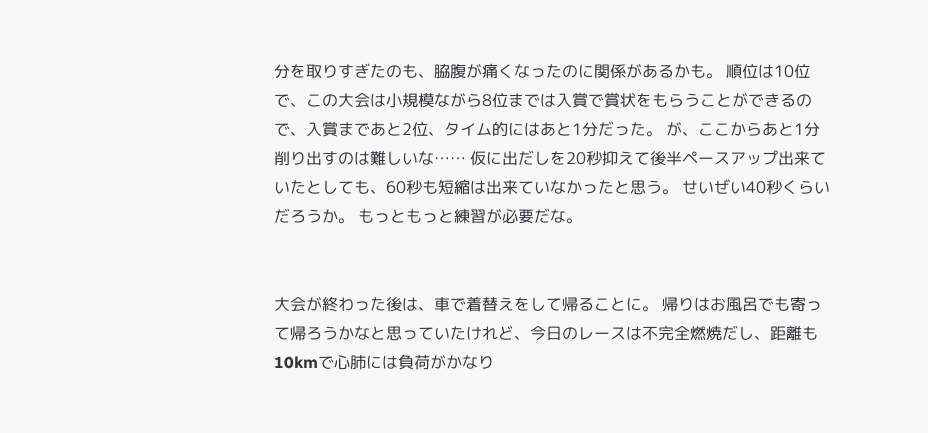分を取りすぎたのも、脇腹が痛くなったのに関係があるかも。 順位は10位で、この大会は小規模ながら8位までは入賞で賞状をもらうことができるので、入賞まであと2位、タイム的にはあと1分だった。 が、ここからあと1分削り出すのは難しいな…… 仮に出だしを20秒抑えて後半ペースアップ出来ていたとしても、60秒も短縮は出来ていなかったと思う。 せいぜい40秒くらいだろうか。 もっともっと練習が必要だな。


大会が終わった後は、車で着替えをして帰ることに。 帰りはお風呂でも寄って帰ろうかなと思っていたけれど、今日のレースは不完全燃焼だし、距離も10kmで心肺には負荷がかなり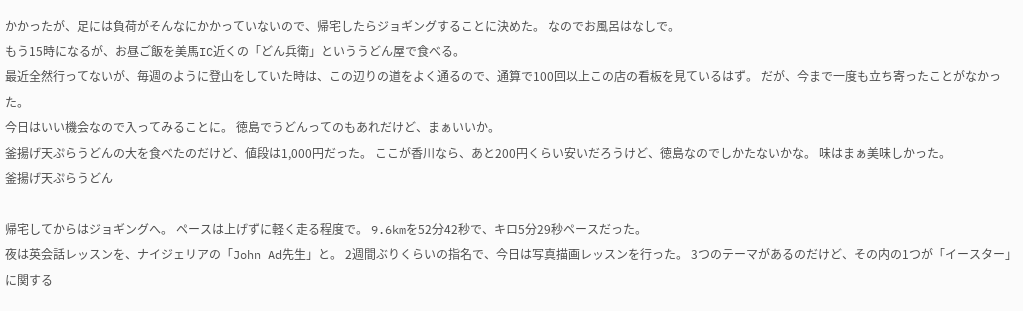かかったが、足には負荷がそんなにかかっていないので、帰宅したらジョギングすることに決めた。 なのでお風呂はなしで。
もう15時になるが、お昼ご飯を美馬IC近くの「どん兵衛」といううどん屋で食べる。
最近全然行ってないが、毎週のように登山をしていた時は、この辺りの道をよく通るので、通算で100回以上この店の看板を見ているはず。 だが、今まで一度も立ち寄ったことがなかった。
今日はいい機会なので入ってみることに。 徳島でうどんってのもあれだけど、まぁいいか。
釜揚げ天ぷらうどんの大を食べたのだけど、値段は1,000円だった。 ここが香川なら、あと200円くらい安いだろうけど、徳島なのでしかたないかな。 味はまぁ美味しかった。
釜揚げ天ぷらうどん

帰宅してからはジョギングへ。 ペースは上げずに軽く走る程度で。 9.6kmを52分42秒で、キロ5分29秒ペースだった。
夜は英会話レッスンを、ナイジェリアの「John Ad先生」と。 2週間ぶりくらいの指名で、今日は写真描画レッスンを行った。 3つのテーマがあるのだけど、その内の1つが「イースター」に関する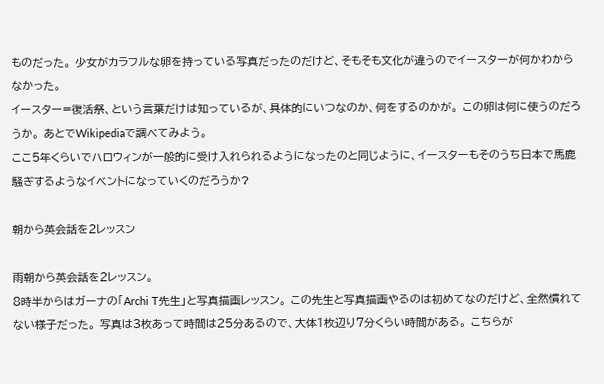ものだった。 少女がカラフルな卵を持っている写真だったのだけど、そもそも文化が違うのでイースターが何かわからなかった。
イースター=復活祭、という言葉だけは知っているが、具体的にいつなのか、何をするのかが。 この卵は何に使うのだろうか。 あとでWikipediaで調べてみよう。
ここ5年くらいでハロウィンが一般的に受け入れられるようになったのと同じように、イースターもそのうち日本で馬鹿騒ぎするようなイベントになっていくのだろうか?

朝から英会話を2レッスン

雨朝から英会話を2レッスン。
8時半からはガーナの「Archi T先生」と写真描画レッスン。 この先生と写真描画やるのは初めてなのだけど、全然慣れてない様子だった。 写真は3枚あって時間は25分あるので、大体1枚辺り7分くらい時間がある。 こちらが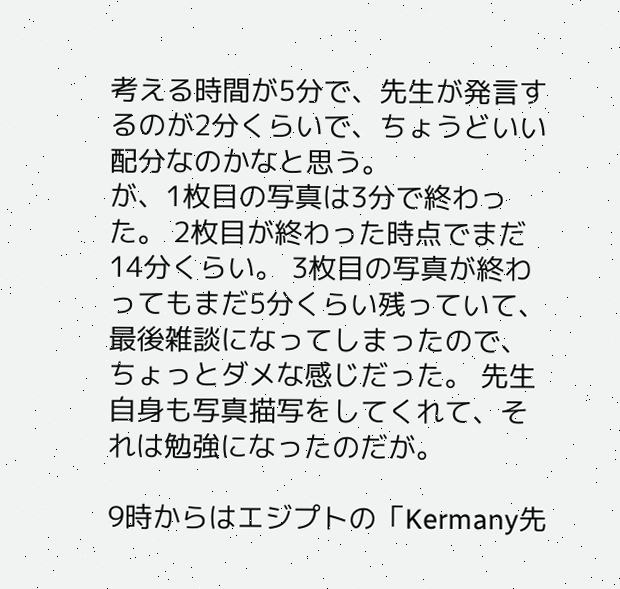考える時間が5分で、先生が発言するのが2分くらいで、ちょうどいい配分なのかなと思う。
が、1枚目の写真は3分で終わった。 2枚目が終わった時点でまだ14分くらい。 3枚目の写真が終わってもまだ5分くらい残っていて、最後雑談になってしまったので、ちょっとダメな感じだった。 先生自身も写真描写をしてくれて、それは勉強になったのだが。

9時からはエジプトの「Kermany先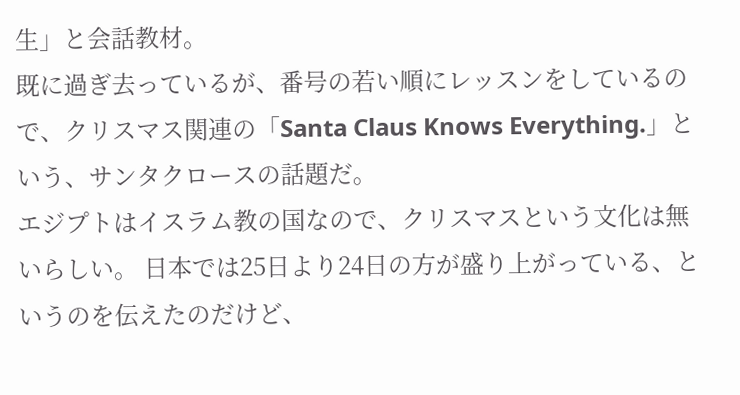生」と会話教材。
既に過ぎ去っているが、番号の若い順にレッスンをしているので、クリスマス関連の「Santa Claus Knows Everything.」という、サンタクロースの話題だ。
エジプトはイスラム教の国なので、クリスマスという文化は無いらしい。 日本では25日より24日の方が盛り上がっている、というのを伝えたのだけど、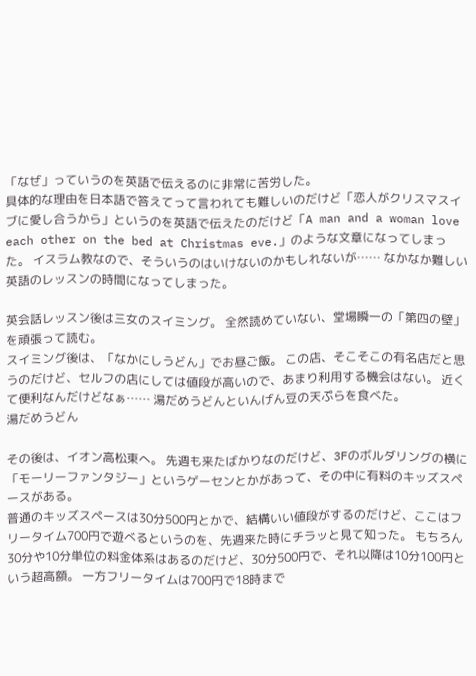「なぜ」っていうのを英語で伝えるのに非常に苦労した。
具体的な理由を日本語で答えてって言われても難しいのだけど「恋人がクリスマスイブに愛し合うから」というのを英語で伝えたのだけど「A man and a woman love each other on the bed at Christmas eve.」のような文章になってしまった。 イスラム教なので、そういうのはいけないのかもしれないが…… なかなか難しい英語のレッスンの時間になってしまった。

英会話レッスン後は三女のスイミング。 全然読めていない、堂場瞬一の「第四の壁」を頑張って読む。
スイミング後は、「なかにしうどん」でお昼ご飯。 この店、そこそこの有名店だと思うのだけど、セルフの店にしては値段が高いので、あまり利用する機会はない。 近くて便利なんだけどなぁ…… 湯だめうどんといんげん豆の天ぷらを食べた。
湯だめうどん

その後は、イオン高松東へ。 先週も来たばかりなのだけど、3Fのボルダリングの横に「モーリーファンタジー」というゲーセンとかがあって、その中に有料のキッズスペースがある。
普通のキッズスペースは30分500円とかで、結構いい値段がするのだけど、ここはフリータイム700円で遊べるというのを、先週来た時にチラッと見て知った。 もちろん30分や10分単位の料金体系はあるのだけど、30分500円で、それ以降は10分100円という超高額。 一方フリータイムは700円で18時まで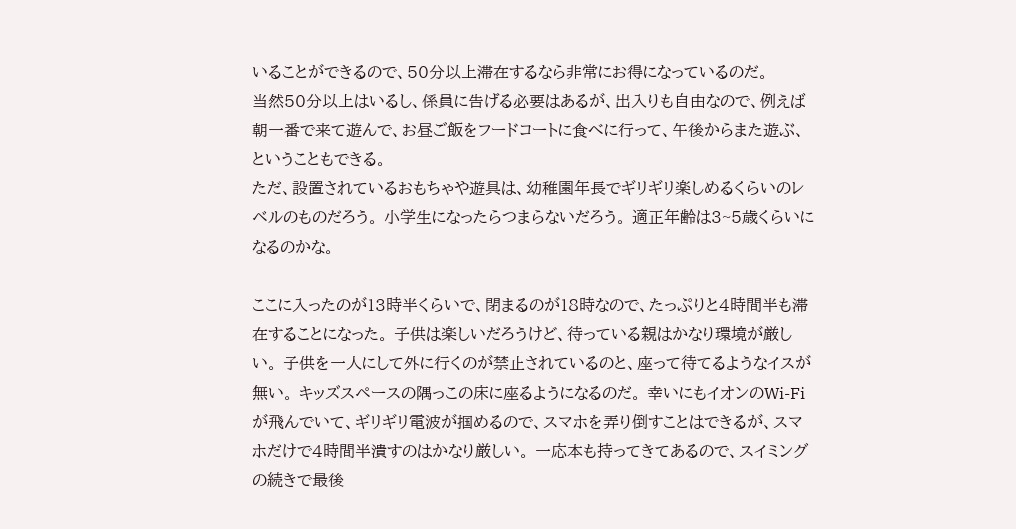いることができるので、50分以上滞在するなら非常にお得になっているのだ。
当然50分以上はいるし、係員に告げる必要はあるが、出入りも自由なので、例えば朝一番で来て遊んで、お昼ご飯をフードコートに食べに行って、午後からまた遊ぶ、ということもできる。
ただ、設置されているおもちゃや遊具は、幼稚園年長でギリギリ楽しめるくらいのレベルのものだろう。 小学生になったらつまらないだろう。 適正年齢は3~5歳くらいになるのかな。

ここに入ったのが13時半くらいで、閉まるのが18時なので、たっぷりと4時間半も滞在することになった。 子供は楽しいだろうけど、待っている親はかなり環境が厳しい。 子供を一人にして外に行くのが禁止されているのと、座って待てるようなイスが無い。 キッズスペースの隅っこの床に座るようになるのだ。 幸いにもイオンのWi-Fiが飛んでいて、ギリギリ電波が掴めるので、スマホを弄り倒すことはできるが、スマホだけで4時間半潰すのはかなり厳しい。 一応本も持ってきてあるので、スイミングの続きで最後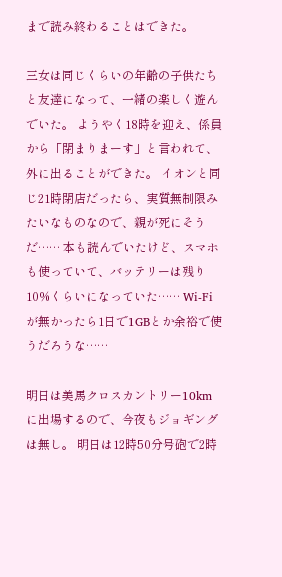まで読み終わることはできた。

三女は同じくらいの年齢の子供たちと友達になって、一緒の楽しく遊んでいた。 ようやく18時を迎え、係員から「閉まりまーす」と言われて、外に出ることができた。 イオンと同じ21時閉店だったら、実質無制限みたいなものなので、親が死にそうだ…… 本も読んでいたけど、スマホも使っていて、バッテリーは残り10%くらいになっていた…… Wi-Fiが無かったら1日で1GBとか余裕で使うだろうな……

明日は美馬クロスカントリー10kmに出場するので、今夜もジョギングは無し。 明日は12時50分号砲で2時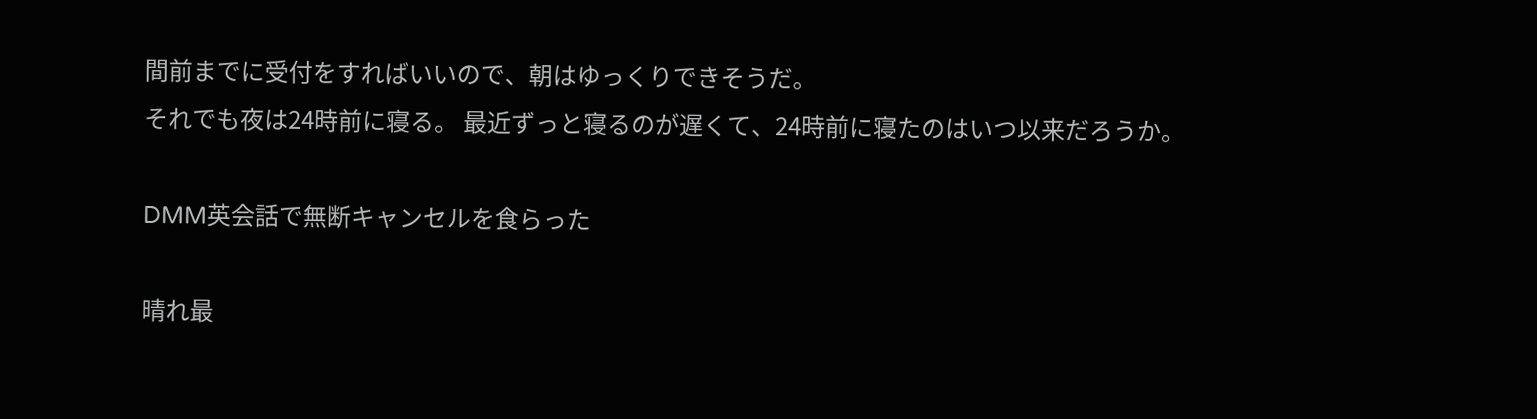間前までに受付をすればいいので、朝はゆっくりできそうだ。
それでも夜は24時前に寝る。 最近ずっと寝るのが遅くて、24時前に寝たのはいつ以来だろうか。

DMM英会話で無断キャンセルを食らった

晴れ最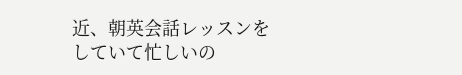近、朝英会話レッスンをしていて忙しいの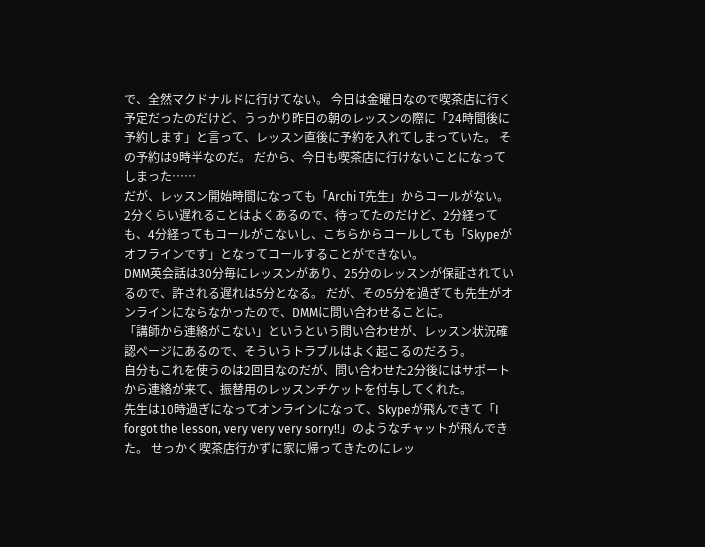で、全然マクドナルドに行けてない。 今日は金曜日なので喫茶店に行く予定だったのだけど、うっかり昨日の朝のレッスンの際に「24時間後に予約します」と言って、レッスン直後に予約を入れてしまっていた。 その予約は9時半なのだ。 だから、今日も喫茶店に行けないことになってしまった……
だが、レッスン開始時間になっても「Archi T先生」からコールがない。 2分くらい遅れることはよくあるので、待ってたのだけど、2分経っても、4分経ってもコールがこないし、こちらからコールしても「Skypeがオフラインです」となってコールすることができない。
DMM英会話は30分毎にレッスンがあり、25分のレッスンが保証されているので、許される遅れは5分となる。 だが、その5分を過ぎても先生がオンラインにならなかったので、DMMに問い合わせることに。
「講師から連絡がこない」というという問い合わせが、レッスン状況確認ページにあるので、そういうトラブルはよく起こるのだろう。
自分もこれを使うのは2回目なのだが、問い合わせた2分後にはサポートから連絡が来て、振替用のレッスンチケットを付与してくれた。
先生は10時過ぎになってオンラインになって、Skypeが飛んできて「I forgot the lesson, very very very sorry!!」のようなチャットが飛んできた。 せっかく喫茶店行かずに家に帰ってきたのにレッ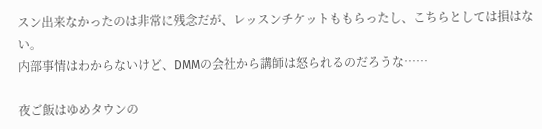スン出来なかったのは非常に残念だが、レッスンチケットももらったし、こちらとしては損はない。
内部事情はわからないけど、DMMの会社から講師は怒られるのだろうな……

夜ご飯はゆめタウンの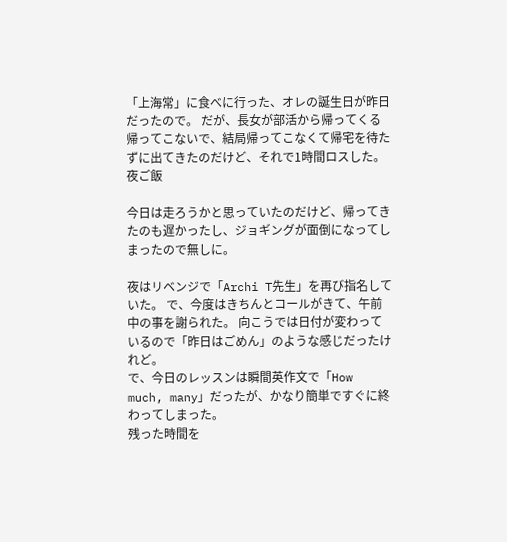「上海常」に食べに行った、オレの誕生日が昨日だったので。 だが、長女が部活から帰ってくる帰ってこないで、結局帰ってこなくて帰宅を待たずに出てきたのだけど、それで1時間ロスした。
夜ご飯

今日は走ろうかと思っていたのだけど、帰ってきたのも遅かったし、ジョギングが面倒になってしまったので無しに。

夜はリベンジで「Archi T先生」を再び指名していた。 で、今度はきちんとコールがきて、午前中の事を謝られた。 向こうでは日付が変わっているので「昨日はごめん」のような感じだったけれど。
で、今日のレッスンは瞬間英作文で「How much, many」だったが、かなり簡単ですぐに終わってしまった。
残った時間を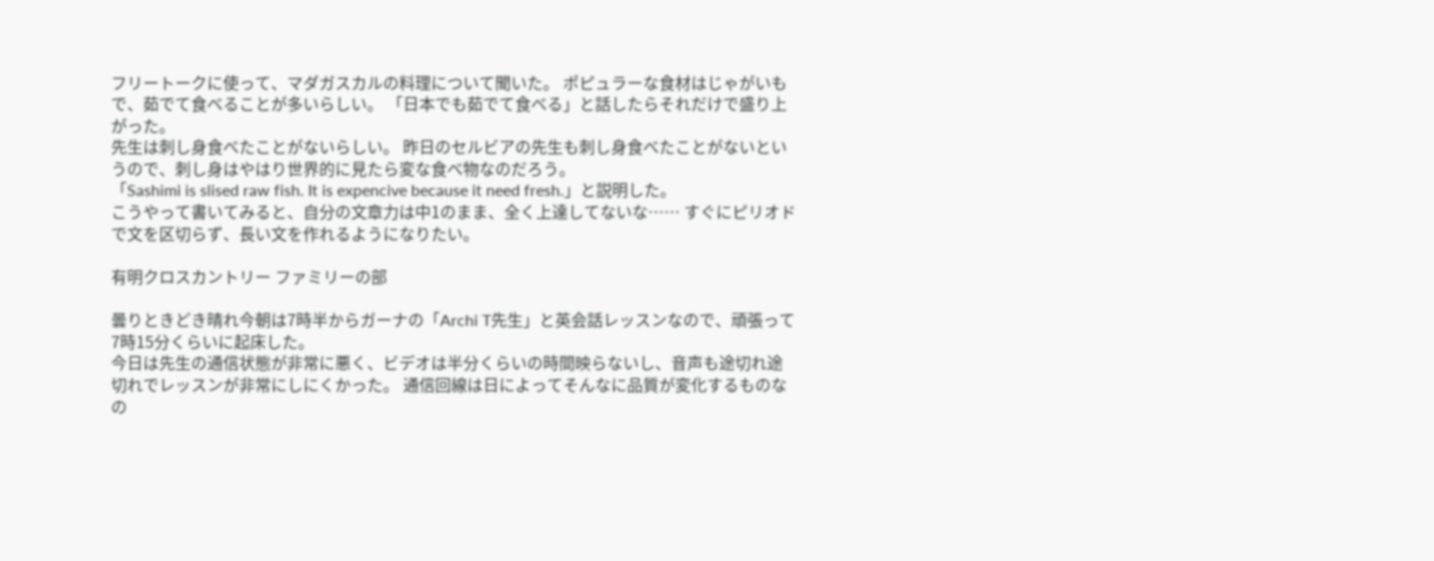フリートークに使って、マダガスカルの料理について聞いた。 ポピュラーな食材はじゃがいもで、茹でて食べることが多いらしい。 「日本でも茹でて食べる」と話したらそれだけで盛り上がった。
先生は刺し身食べたことがないらしい。 昨日のセルビアの先生も刺し身食べたことがないというので、刺し身はやはり世界的に見たら変な食べ物なのだろう。
「Sashimi is slised raw fish. It is expencive because it need fresh.」と説明した。
こうやって書いてみると、自分の文章力は中1のまま、全く上達してないな…… すぐにピリオドで文を区切らず、長い文を作れるようになりたい。

有明クロスカントリー ファミリーの部

曇りときどき晴れ今朝は7時半からガーナの「Archi T先生」と英会話レッスンなので、頑張って7時15分くらいに起床した。
今日は先生の通信状態が非常に悪く、ビデオは半分くらいの時間映らないし、音声も途切れ途切れでレッスンが非常にしにくかった。 通信回線は日によってそんなに品質が変化するものなの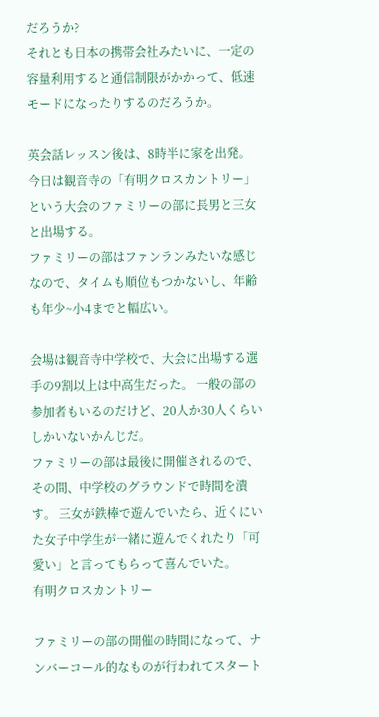だろうか?
それとも日本の携帯会社みたいに、一定の容量利用すると通信制限がかかって、低速モードになったりするのだろうか。

英会話レッスン後は、8時半に家を出発。 今日は観音寺の「有明クロスカントリー」という大会のファミリーの部に長男と三女と出場する。
ファミリーの部はファンランみたいな感じなので、タイムも順位もつかないし、年齢も年少~小4までと幅広い。

会場は観音寺中学校で、大会に出場する選手の9割以上は中高生だった。 一般の部の参加者もいるのだけど、20人か30人くらいしかいないかんじだ。
ファミリーの部は最後に開催されるので、その間、中学校のグラウンドで時間を潰す。 三女が鉄棒で遊んでいたら、近くにいた女子中学生が一緒に遊んでくれたり「可愛い」と言ってもらって喜んでいた。
有明クロスカントリー

ファミリーの部の開催の時間になって、ナンバーコール的なものが行われてスタート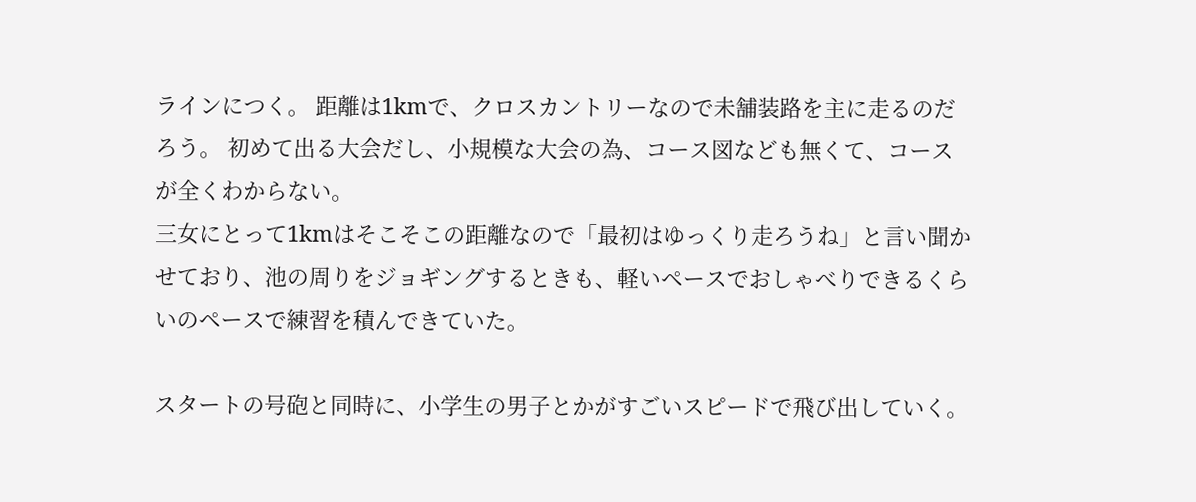ラインにつく。 距離は1kmで、クロスカントリーなので未舗装路を主に走るのだろう。 初めて出る大会だし、小規模な大会の為、コース図なども無くて、コースが全くわからない。
三女にとって1kmはそこそこの距離なので「最初はゆっくり走ろうね」と言い聞かせており、池の周りをジョギングするときも、軽いペースでおしゃべりできるくらいのペースで練習を積んできていた。

スタートの号砲と同時に、小学生の男子とかがすごいスピードで飛び出していく。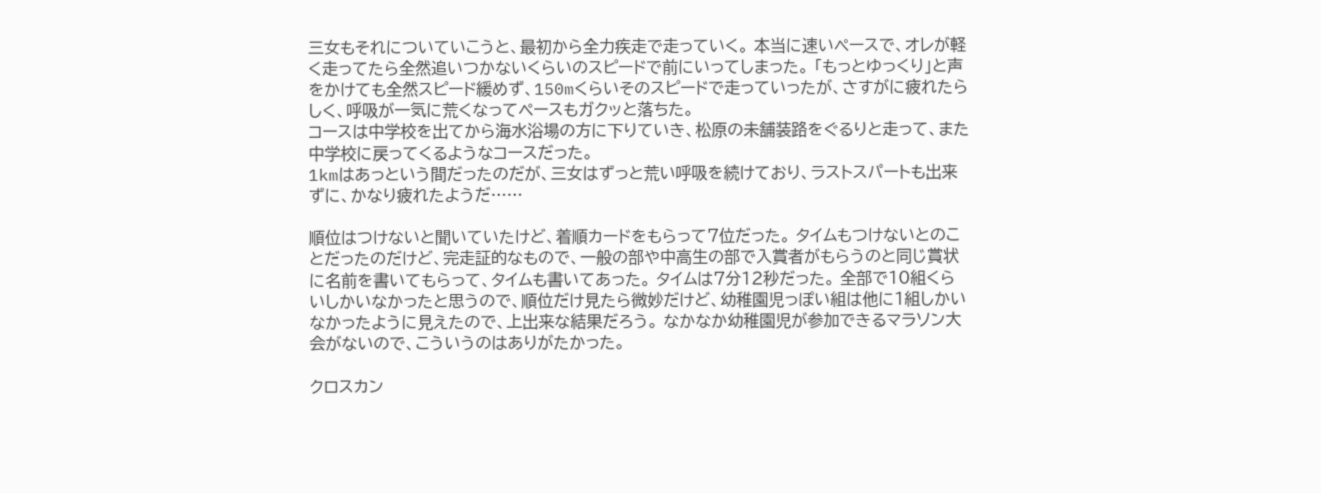三女もそれについていこうと、最初から全力疾走で走っていく。 本当に速いペースで、オレが軽く走ってたら全然追いつかないくらいのスピードで前にいってしまった。 「もっとゆっくり」と声をかけても全然スピード緩めず、150mくらいそのスピードで走っていったが、さすがに疲れたらしく、呼吸が一気に荒くなってペースもガクッと落ちた。
コースは中学校を出てから海水浴場の方に下りていき、松原の未舗装路をぐるりと走って、また中学校に戻ってくるようなコースだった。
1kmはあっという間だったのだが、三女はずっと荒い呼吸を続けており、ラストスパートも出来ずに、かなり疲れたようだ……

順位はつけないと聞いていたけど、着順カードをもらって7位だった。 タイムもつけないとのことだったのだけど、完走証的なもので、一般の部や中高生の部で入賞者がもらうのと同じ賞状に名前を書いてもらって、タイムも書いてあった。 タイムは7分12秒だった。 全部で10組くらいしかいなかったと思うので、順位だけ見たら微妙だけど、幼稚園児っぽい組は他に1組しかいなかったように見えたので、上出来な結果だろう。 なかなか幼稚園児が参加できるマラソン大会がないので、こういうのはありがたかった。

クロスカン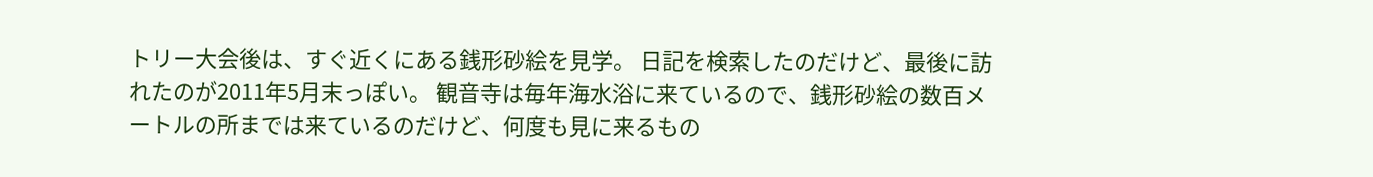トリー大会後は、すぐ近くにある銭形砂絵を見学。 日記を検索したのだけど、最後に訪れたのが2011年5月末っぽい。 観音寺は毎年海水浴に来ているので、銭形砂絵の数百メートルの所までは来ているのだけど、何度も見に来るもの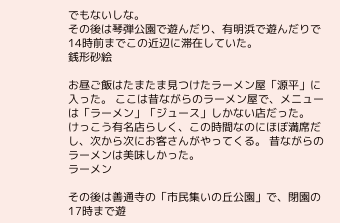でもないしな。
その後は琴弾公園で遊んだり、有明浜で遊んだりで14時前までこの近辺に滞在していた。
銭形砂絵

お昼ご飯はたまたま見つけたラーメン屋「源平」に入った。 ここは昔ながらのラーメン屋で、メニューは「ラーメン」「ジュース」しかない店だった。
けっこう有名店らしく、この時間なのにほぼ満席だし、次から次にお客さんがやってくる。 昔ながらのラーメンは美味しかった。
ラーメン

その後は善通寺の「市民集いの丘公園」で、閉園の17時まで遊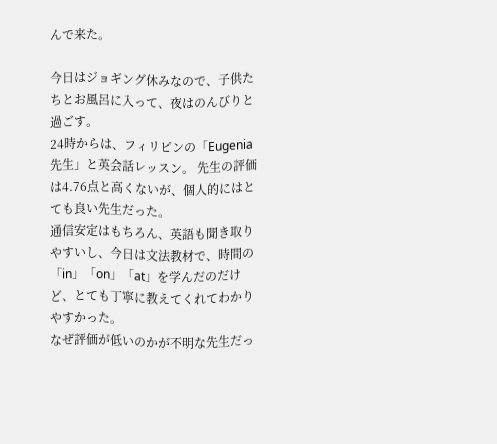んで来た。

今日はジョギング休みなので、子供たちとお風呂に入って、夜はのんびりと過ごす。
24時からは、フィリピンの「Eugenia先生」と英会話レッスン。 先生の評価は4.76点と高くないが、個人的にはとても良い先生だった。
通信安定はもちろん、英語も聞き取りやすいし、今日は文法教材で、時間の「in」「on」「at」を学んだのだけど、とても丁寧に教えてくれてわかりやすかった。
なぜ評価が低いのかが不明な先生だっ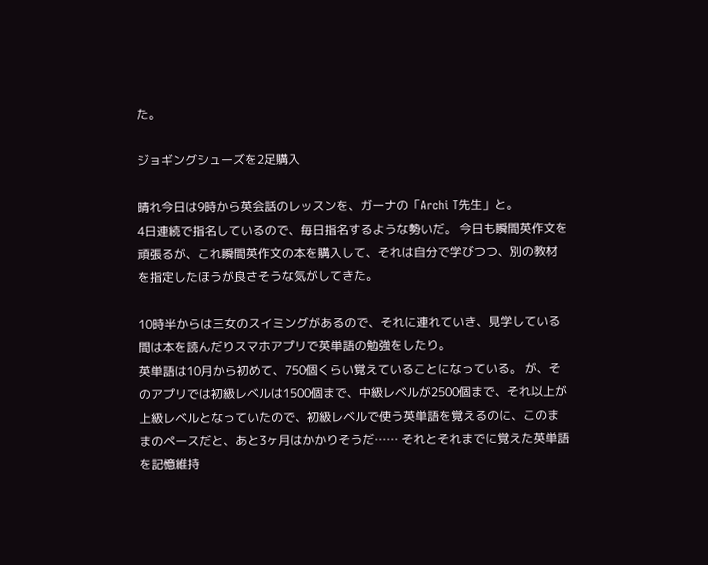た。

ジョギングシューズを2足購入

晴れ今日は9時から英会話のレッスンを、ガーナの「Archi T先生」と。
4日連続で指名しているので、毎日指名するような勢いだ。 今日も瞬間英作文を頑張るが、これ瞬間英作文の本を購入して、それは自分で学びつつ、別の教材を指定したほうが良さそうな気がしてきた。

10時半からは三女のスイミングがあるので、それに連れていき、見学している間は本を読んだりスマホアプリで英単語の勉強をしたり。
英単語は10月から初めて、750個くらい覚えていることになっている。 が、そのアプリでは初級レベルは1500個まで、中級レベルが2500個まで、それ以上が上級レベルとなっていたので、初級レベルで使う英単語を覚えるのに、このままのペースだと、あと3ヶ月はかかりそうだ…… それとそれまでに覚えた英単語を記憶維持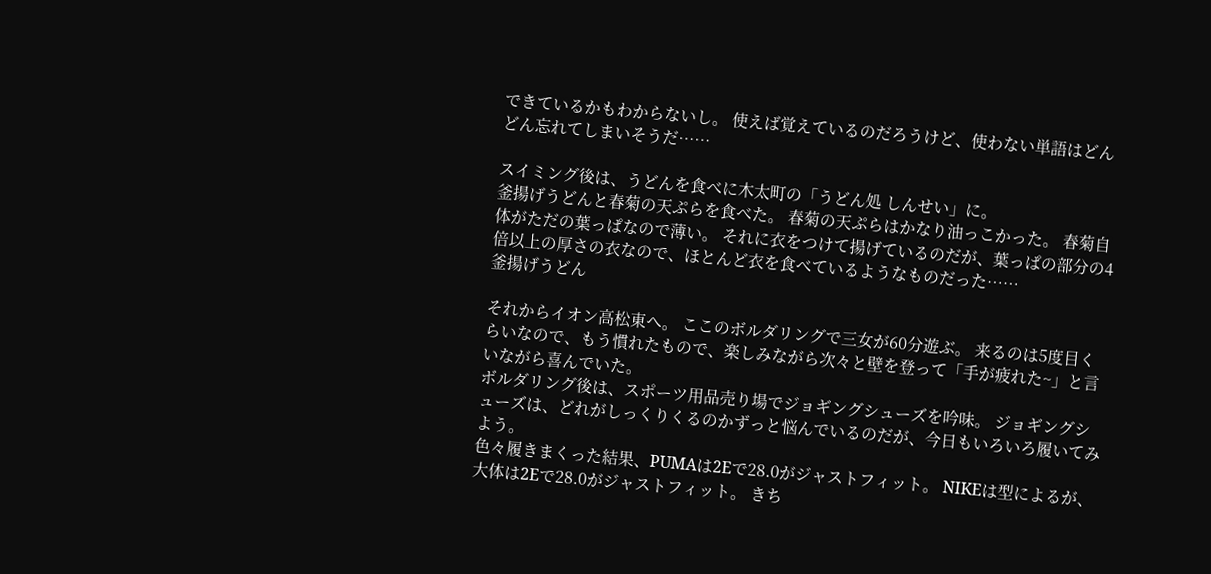できているかもわからないし。 使えば覚えているのだろうけど、使わない単語はどんどん忘れてしまいそうだ……

スイミング後は、うどんを食べに木太町の「うどん処 しんせい」に。
釜揚げうどんと春菊の天ぷらを食べた。 春菊の天ぷらはかなり油っこかった。 春菊自体がただの葉っぱなので薄い。 それに衣をつけて揚げているのだが、葉っぱの部分の4倍以上の厚さの衣なので、ほとんど衣を食べているようなものだった……
釜揚げうどん

それからイオン高松東へ。 ここのボルダリングで三女が60分遊ぶ。 来るのは5度目くらいなので、もう慣れたもので、楽しみながら次々と壁を登って「手が疲れた~」と言いながら喜んでいた。
ボルダリング後は、スポーツ用品売り場でジョギングシューズを吟味。 ジョギングシューズは、どれがしっくりくるのかずっと悩んでいるのだが、今日もいろいろ履いてみよう。
色々履きまくった結果、PUMAは2Eで28.0がジャストフィット。 NIKEは型によるが、大体は2Eで28.0がジャストフィット。 きち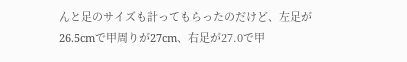んと足のサイズも計ってもらったのだけど、左足が26.5cmで甲周りが27cm、右足が27.0で甲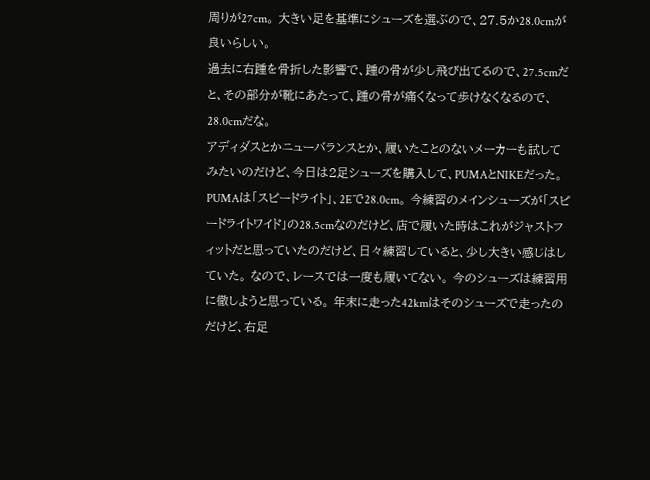周りが27cm。 大きい足を基準にシューズを選ぶので、27.5か28.0cmが良いらしい。
過去に右踵を骨折した影響で、踵の骨が少し飛び出てるので、27.5cmだと、その部分が靴にあたって、踵の骨が痛くなって歩けなくなるので、28.0cmだな。
アディダスとかニューバランスとか、履いたことのないメーカーも試してみたいのだけど、今日は2足シューズを購入して、PUMAとNIKEだった。
PUMAは「スピードライト」、2Eで28.0cm。 今練習のメインシューズが「スピードライトワイド」の28.5cmなのだけど、店で履いた時はこれがジャストフィットだと思っていたのだけど、日々練習していると、少し大きい感じはしていた。 なので、レースでは一度も履いてない。 今のシューズは練習用に徹しようと思っている。 年末に走った42kmはそのシューズで走ったのだけど、右足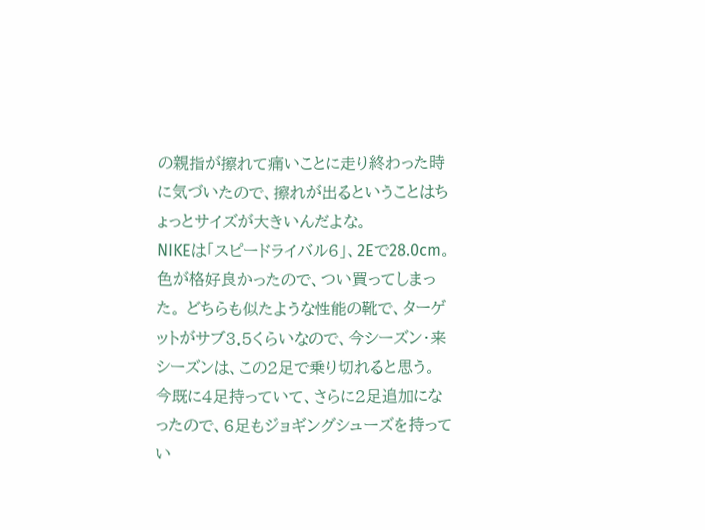の親指が擦れて痛いことに走り終わった時に気づいたので、擦れが出るということはちょっとサイズが大きいんだよな。
NIKEは「スピードライバル6」、2Eで28.0cm。 色が格好良かったので、つい買ってしまった。 どちらも似たような性能の靴で、ターゲットがサブ3.5くらいなので、今シーズン・来シーズンは、この2足で乗り切れると思う。 今既に4足持っていて、さらに2足追加になったので、6足もジョギングシューズを持ってい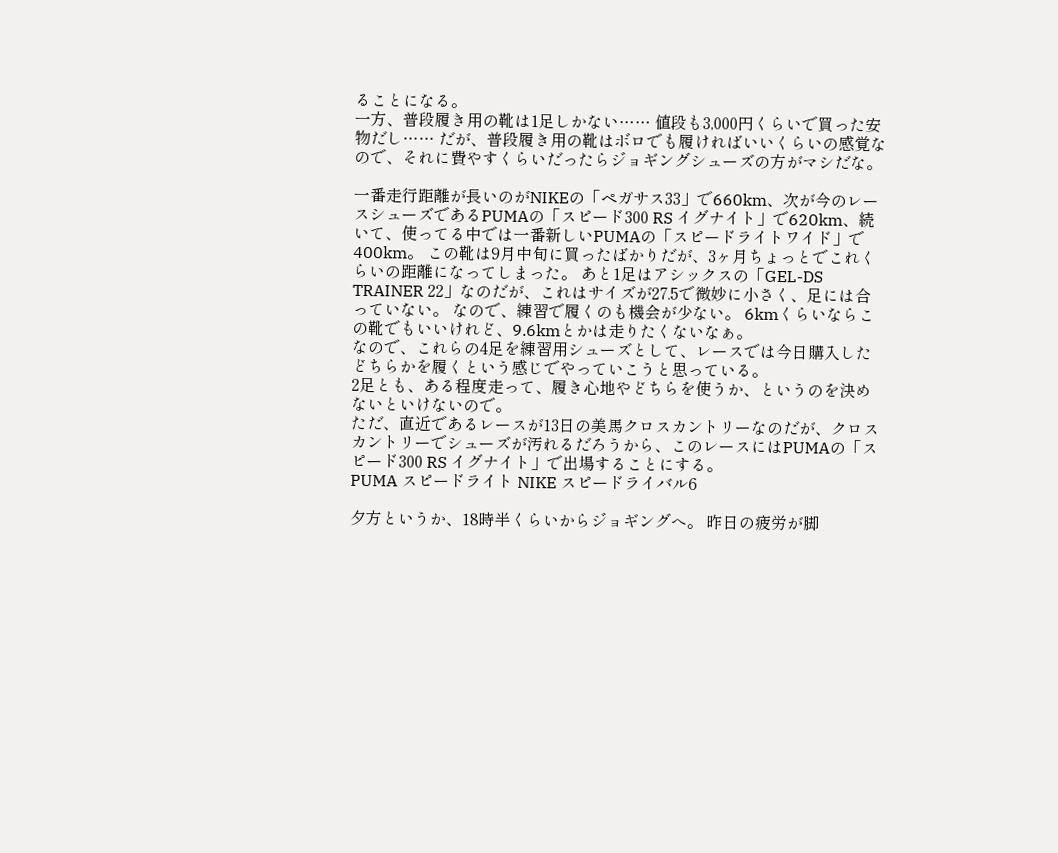ることになる。
一方、普段履き用の靴は1足しかない…… 値段も3,000円くらいで買った安物だし…… だが、普段履き用の靴はボロでも履ければいいくらいの感覚なので、それに費やすくらいだったらジョギングシューズの方がマシだな。

一番走行距離が長いのがNIKEの「ペガサス33」で660km、次が今のレースシューズであるPUMAの「スピード300 RS イグナイト」で620km、続いて、使ってる中では一番新しいPUMAの「スピードライトワイド」で400km。 この靴は9月中旬に買ったばかりだが、3ヶ月ちょっとでこれくらいの距離になってしまった。 あと1足はアシックスの「GEL-DS TRAINER 22」なのだが、これはサイズが27.5で微妙に小さく、足には合っていない。 なので、練習で履くのも機会が少ない。 6kmくらいならこの靴でもいいけれど、9.6kmとかは走りたくないなぁ。
なので、これらの4足を練習用シューズとして、レースでは今日購入したどちらかを履くという感じでやっていこうと思っている。
2足とも、ある程度走って、履き心地やどちらを使うか、というのを決めないといけないので。
ただ、直近であるレースが13日の美馬クロスカントリーなのだが、クロスカントリーでシューズが汚れるだろうから、このレースにはPUMAの「スピード300 RS イグナイト」で出場することにする。
PUMA スピードライト NIKE スピードライバル6

夕方というか、18時半くらいからジョギングへ。 昨日の疲労が脚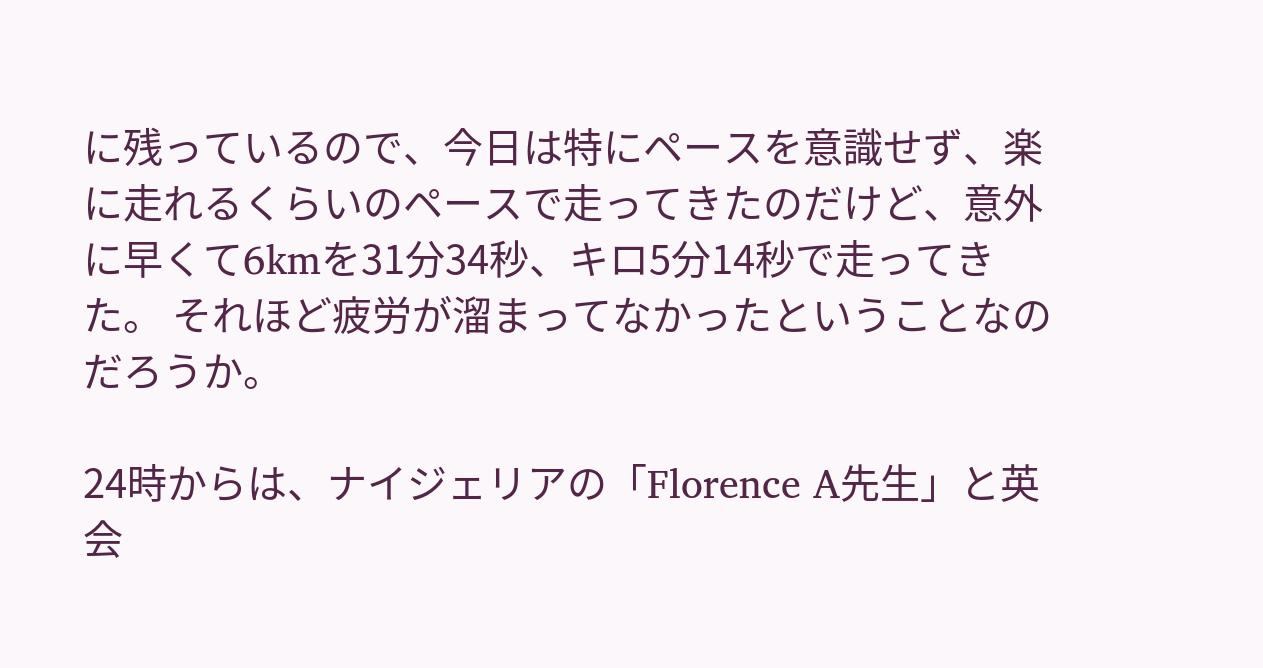に残っているので、今日は特にペースを意識せず、楽に走れるくらいのペースで走ってきたのだけど、意外に早くて6kmを31分34秒、キロ5分14秒で走ってきた。 それほど疲労が溜まってなかったということなのだろうか。

24時からは、ナイジェリアの「Florence A先生」と英会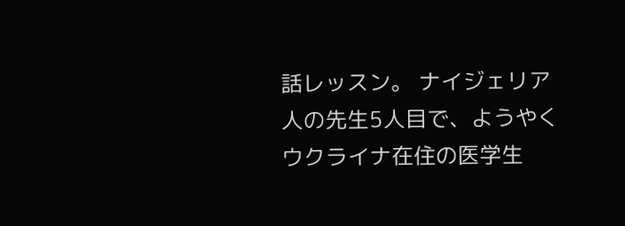話レッスン。 ナイジェリア人の先生5人目で、ようやくウクライナ在住の医学生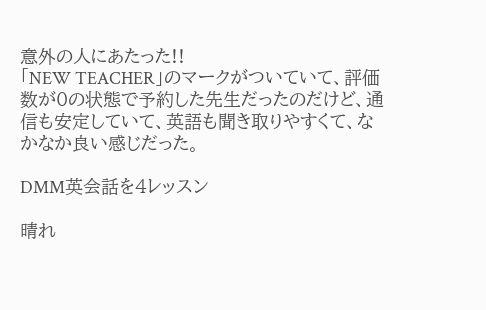意外の人にあたった!!
「NEW TEACHER」のマークがついていて、評価数が0の状態で予約した先生だったのだけど、通信も安定していて、英語も聞き取りやすくて、なかなか良い感じだった。

DMM英会話を4レッスン

晴れ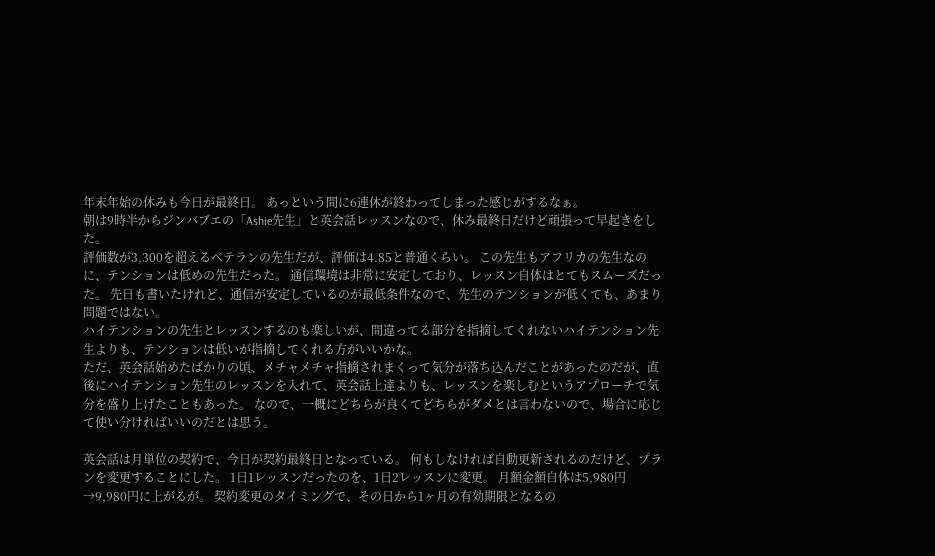年末年始の休みも今日が最終日。 あっという間に6連休が終わってしまった感じがするなぁ。
朝は9時半からジンバブエの「Ashie先生」と英会話レッスンなので、休み最終日だけど頑張って早起きをした。
評価数が3,300を超えるベテランの先生だが、評価は4.85と普通くらい。 この先生もアフリカの先生なのに、テンションは低めの先生だった。 通信環境は非常に安定しており、レッスン自体はとてもスムーズだった。 先日も書いたけれど、通信が安定しているのが最低条件なので、先生のテンションが低くても、あまり問題ではない。
ハイテンションの先生とレッスンするのも楽しいが、間違ってる部分を指摘してくれないハイテンション先生よりも、テンションは低いが指摘してくれる方がいいかな。
ただ、英会話始めたばかりの頃、メチャメチャ指摘されまくって気分が落ち込んだことがあったのだが、直後にハイテンション先生のレッスンを入れて、英会話上達よりも、レッスンを楽しむというアプローチで気分を盛り上げたこともあった。 なので、一概にどちらが良くてどちらがダメとは言わないので、場合に応じて使い分ければいいのだとは思う。

英会話は月単位の契約で、今日が契約最終日となっている。 何もしなければ自動更新されるのだけど、プランを変更することにした。 1日1レッスンだったのを、1日2レッスンに変更。 月額金額自体は5,980円→9,980円に上がるが。 契約変更のタイミングで、その日から1ヶ月の有効期限となるの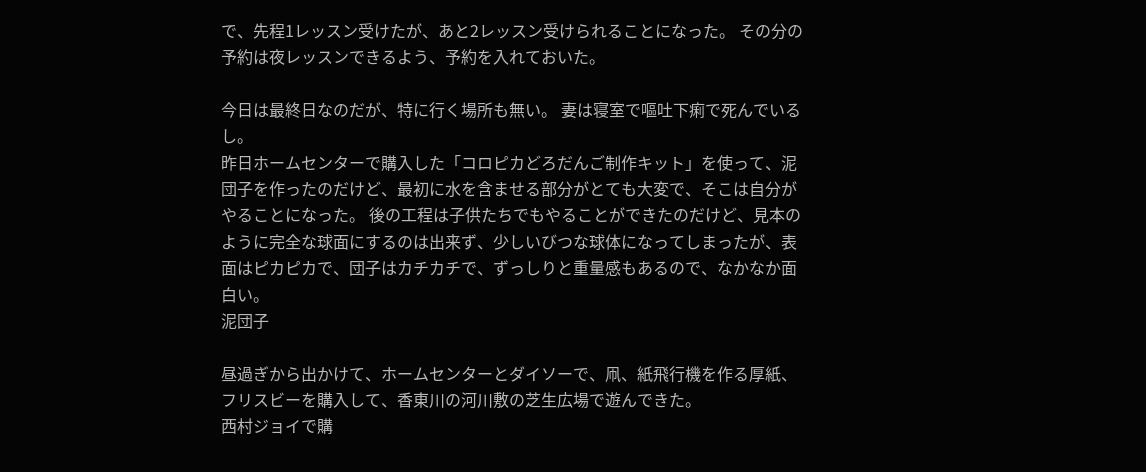で、先程1レッスン受けたが、あと2レッスン受けられることになった。 その分の予約は夜レッスンできるよう、予約を入れておいた。

今日は最終日なのだが、特に行く場所も無い。 妻は寝室で嘔吐下痢で死んでいるし。
昨日ホームセンターで購入した「コロピカどろだんご制作キット」を使って、泥団子を作ったのだけど、最初に水を含ませる部分がとても大変で、そこは自分がやることになった。 後の工程は子供たちでもやることができたのだけど、見本のように完全な球面にするのは出来ず、少しいびつな球体になってしまったが、表面はピカピカで、団子はカチカチで、ずっしりと重量感もあるので、なかなか面白い。
泥団子

昼過ぎから出かけて、ホームセンターとダイソーで、凧、紙飛行機を作る厚紙、フリスビーを購入して、香東川の河川敷の芝生広場で遊んできた。
西村ジョイで購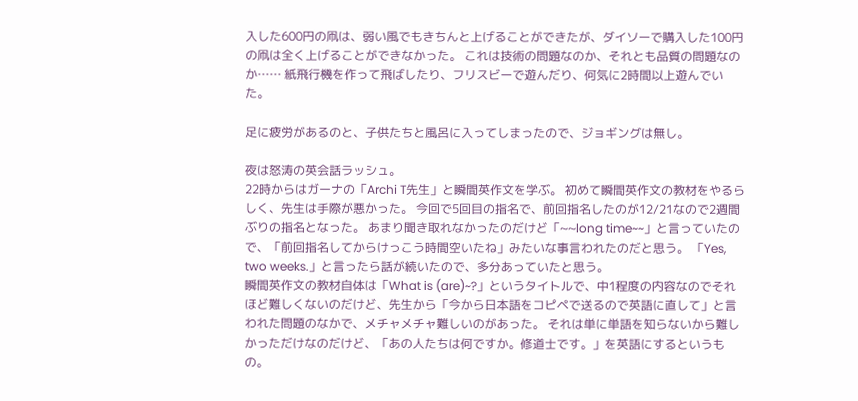入した600円の凧は、弱い風でもきちんと上げることができたが、ダイソーで購入した100円の凧は全く上げることができなかった。 これは技術の問題なのか、それとも品質の問題なのか…… 紙飛行機を作って飛ばしたり、フリスビーで遊んだり、何気に2時間以上遊んでいた。

足に疲労があるのと、子供たちと風呂に入ってしまったので、ジョギングは無し。

夜は怒涛の英会話ラッシュ。
22時からはガーナの「Archi T先生」と瞬間英作文を学ぶ。 初めて瞬間英作文の教材をやるらしく、先生は手際が悪かった。 今回で5回目の指名で、前回指名したのが12/21なので2週間ぶりの指名となった。 あまり聞き取れなかったのだけど「~~long time~~」と言っていたので、「前回指名してからけっこう時間空いたね」みたいな事言われたのだと思う。 「Yes, two weeks.」と言ったら話が続いたので、多分あっていたと思う。
瞬間英作文の教材自体は「What is (are)~?」というタイトルで、中1程度の内容なのでそれほど難しくないのだけど、先生から「今から日本語をコピペで送るので英語に直して」と言われた問題のなかで、メチャメチャ難しいのがあった。 それは単に単語を知らないから難しかっただけなのだけど、「あの人たちは何ですか。修道士です。」を英語にするというもの。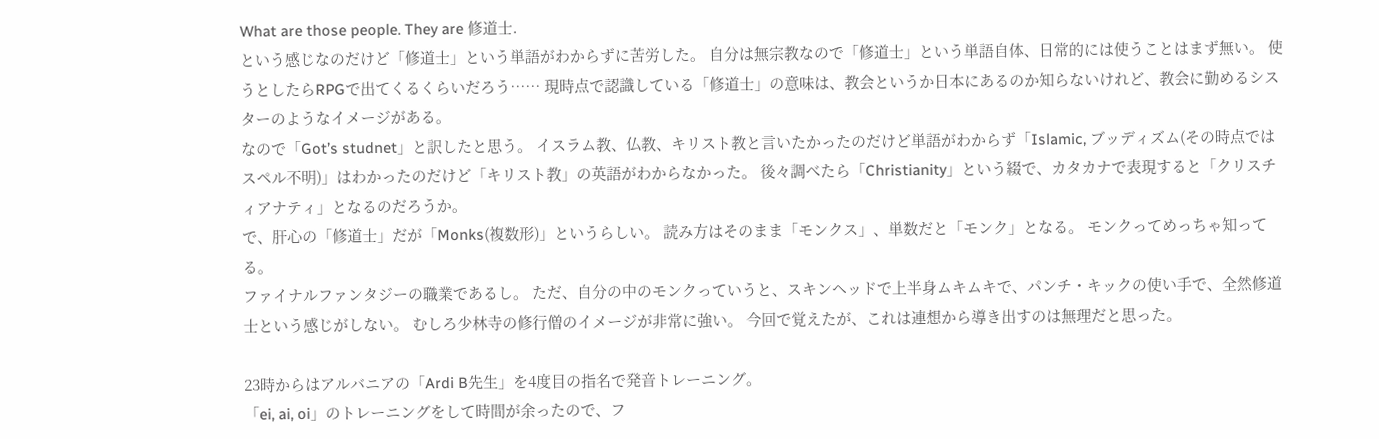What are those people. They are 修道士.
という感じなのだけど「修道士」という単語がわからずに苦労した。 自分は無宗教なので「修道士」という単語自体、日常的には使うことはまず無い。 使うとしたらRPGで出てくるくらいだろう…… 現時点で認識している「修道士」の意味は、教会というか日本にあるのか知らないけれど、教会に勤めるシスターのようなイメージがある。
なので「Got’s studnet」と訳したと思う。 イスラム教、仏教、キリスト教と言いたかったのだけど単語がわからず「Islamic, ブッディズム(その時点ではスペル不明)」はわかったのだけど「キリスト教」の英語がわからなかった。 後々調べたら「Christianity」という綴で、カタカナで表現すると「クリスチィアナティ」となるのだろうか。
で、肝心の「修道士」だが「Monks(複数形)」というらしい。 読み方はそのまま「モンクス」、単数だと「モンク」となる。 モンクってめっちゃ知ってる。
ファイナルファンタジーの職業であるし。 ただ、自分の中のモンクっていうと、スキンヘッドで上半身ムキムキで、パンチ・キックの使い手で、全然修道士という感じがしない。 むしろ少林寺の修行僧のイメージが非常に強い。 今回で覚えたが、これは連想から導き出すのは無理だと思った。

23時からはアルバニアの「Ardi B先生」を4度目の指名で発音トレーニング。
「ei, ai, oi」のトレーニングをして時間が余ったので、フ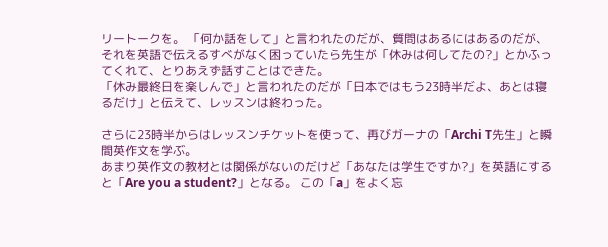リートークを。 「何か話をして」と言われたのだが、質問はあるにはあるのだが、それを英語で伝えるすべがなく困っていたら先生が「休みは何してたの?」とかふってくれて、とりあえず話すことはできた。
「休み最終日を楽しんで」と言われたのだが「日本ではもう23時半だよ、あとは寝るだけ」と伝えて、レッスンは終わった。

さらに23時半からはレッスンチケットを使って、再びガーナの「Archi T先生」と瞬間英作文を学ぶ。
あまり英作文の教材とは関係がないのだけど「あなたは学生ですか?」を英語にすると「Are you a student?」となる。 この「a」をよく忘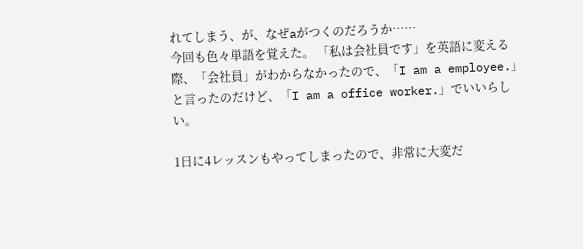れてしまう、が、なぜaがつくのだろうか……
今回も色々単語を覚えた。 「私は会社員です」を英語に変える際、「会社員」がわからなかったので、「I am a employee.」と言ったのだけど、「I am a office worker.」でいいらしい。

1日に4レッスンもやってしまったので、非常に大変だ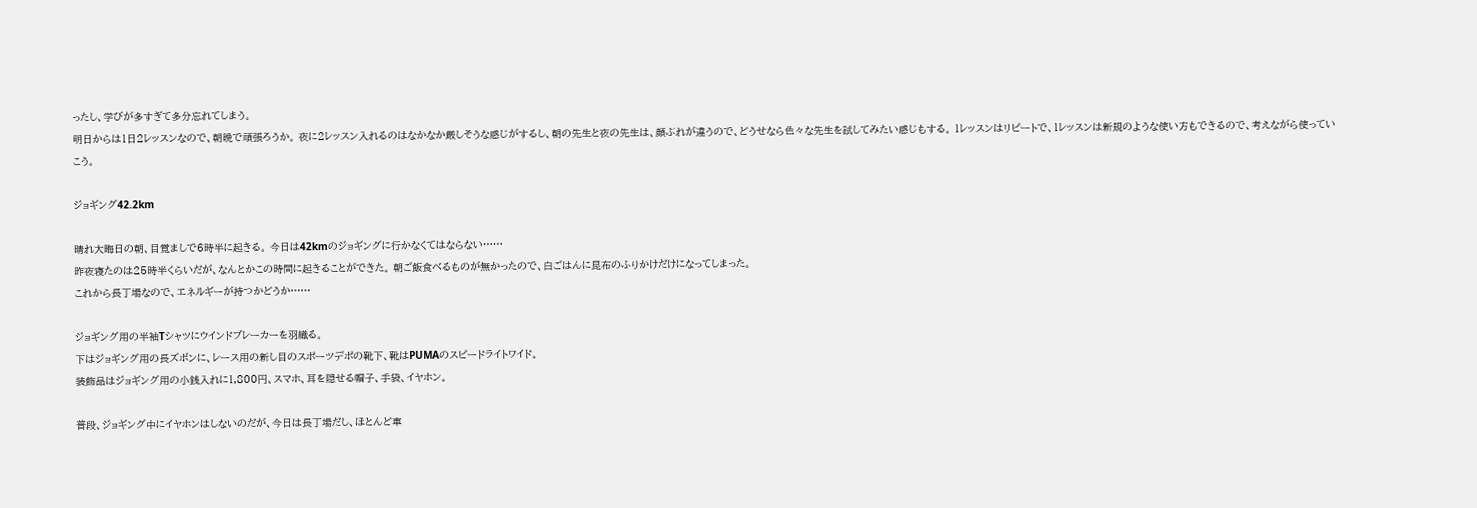ったし、学びが多すぎて多分忘れてしまう。
明日からは1日2レッスンなので、朝晩で頑張ろうか。 夜に2レッスン入れるのはなかなか厳しそうな感じがするし、朝の先生と夜の先生は、顔ぶれが違うので、どうせなら色々な先生を試してみたい感じもする。 1レッスンはリピートで、1レッスンは新規のような使い方もできるので、考えながら使っていこう。

ジョギング42.2km

晴れ大晦日の朝、目覚ましで6時半に起きる。 今日は42kmのジョギングに行かなくてはならない……
昨夜寝たのは25時半くらいだが、なんとかこの時間に起きることができた。 朝ご飯食べるものが無かったので、白ごはんに昆布のふりかけだけになってしまった。
これから長丁場なので、エネルギーが持つかどうか……

ジョギング用の半袖Tシャツにウインドブレーカーを羽織る。
下はジョギング用の長ズボンに、レース用の新し目のスポーツデポの靴下、靴はPUMAのスピードライトワイド。
装飾品はジョギング用の小銭入れに1,800円、スマホ、耳を隠せる帽子、手袋、イヤホン。

普段、ジョギング中にイヤホンはしないのだが、今日は長丁場だし、ほとんど車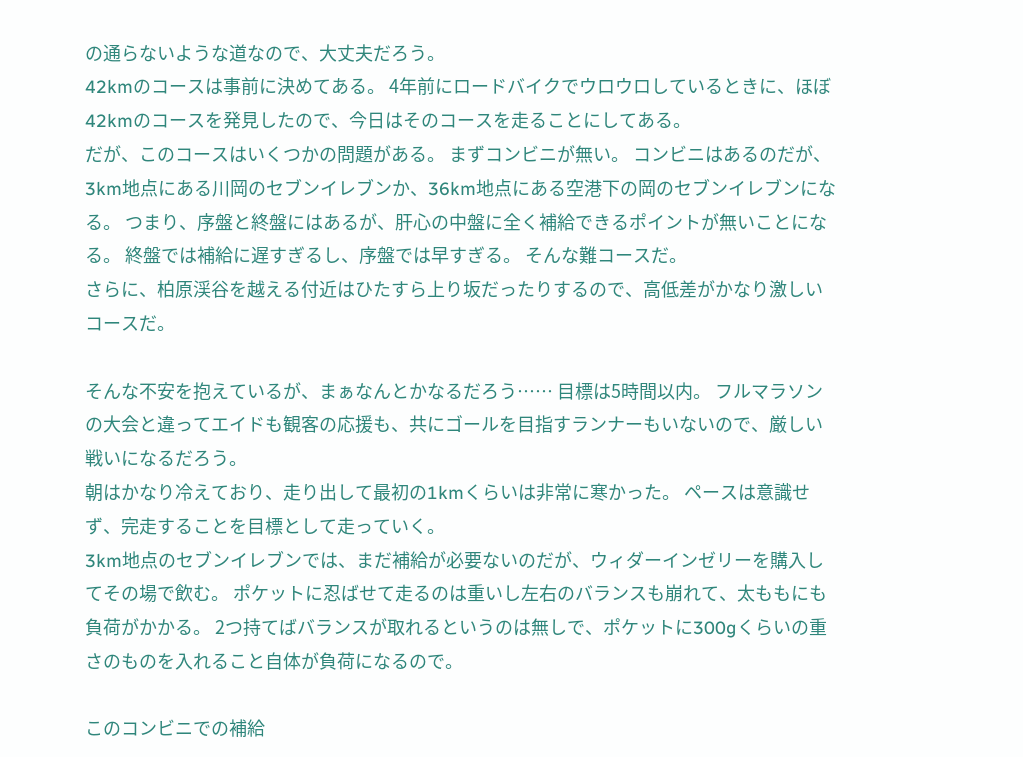の通らないような道なので、大丈夫だろう。
42kmのコースは事前に決めてある。 4年前にロードバイクでウロウロしているときに、ほぼ42kmのコースを発見したので、今日はそのコースを走ることにしてある。
だが、このコースはいくつかの問題がある。 まずコンビニが無い。 コンビニはあるのだが、3km地点にある川岡のセブンイレブンか、36km地点にある空港下の岡のセブンイレブンになる。 つまり、序盤と終盤にはあるが、肝心の中盤に全く補給できるポイントが無いことになる。 終盤では補給に遅すぎるし、序盤では早すぎる。 そんな難コースだ。
さらに、柏原渓谷を越える付近はひたすら上り坂だったりするので、高低差がかなり激しいコースだ。

そんな不安を抱えているが、まぁなんとかなるだろう…… 目標は5時間以内。 フルマラソンの大会と違ってエイドも観客の応援も、共にゴールを目指すランナーもいないので、厳しい戦いになるだろう。
朝はかなり冷えており、走り出して最初の1kmくらいは非常に寒かった。 ペースは意識せず、完走することを目標として走っていく。
3km地点のセブンイレブンでは、まだ補給が必要ないのだが、ウィダーインゼリーを購入してその場で飲む。 ポケットに忍ばせて走るのは重いし左右のバランスも崩れて、太ももにも負荷がかかる。 2つ持てばバランスが取れるというのは無しで、ポケットに300gくらいの重さのものを入れること自体が負荷になるので。

このコンビニでの補給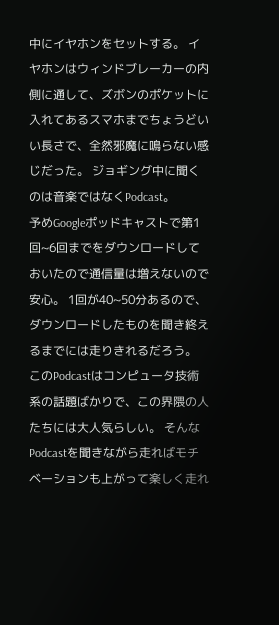中にイヤホンをセットする。 イヤホンはウィンドブレーカーの内側に通して、ズボンのポケットに入れてあるスマホまでちょうどいい長さで、全然邪魔に鳴らない感じだった。 ジョギング中に聞くのは音楽ではなくPodcast。
予めGoogleポッドキャストで第1回~6回までをダウンロードしておいたので通信量は増えないので安心。 1回が40~50分あるので、ダウンロードしたものを聞き終えるまでには走りきれるだろう。
このPodcastはコンピュータ技術系の話題ばかりで、この界隈の人たちには大人気らしい。 そんなPodcastを聞きながら走ればモチベーションも上がって楽しく走れ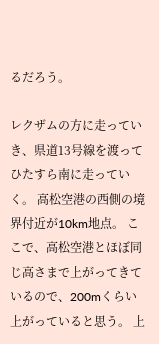るだろう。

レクザムの方に走っていき、県道13号線を渡ってひたすら南に走っていく。 高松空港の西側の境界付近が10km地点。 ここで、高松空港とほぼ同じ高さまで上がってきているので、200mくらい上がっていると思う。 上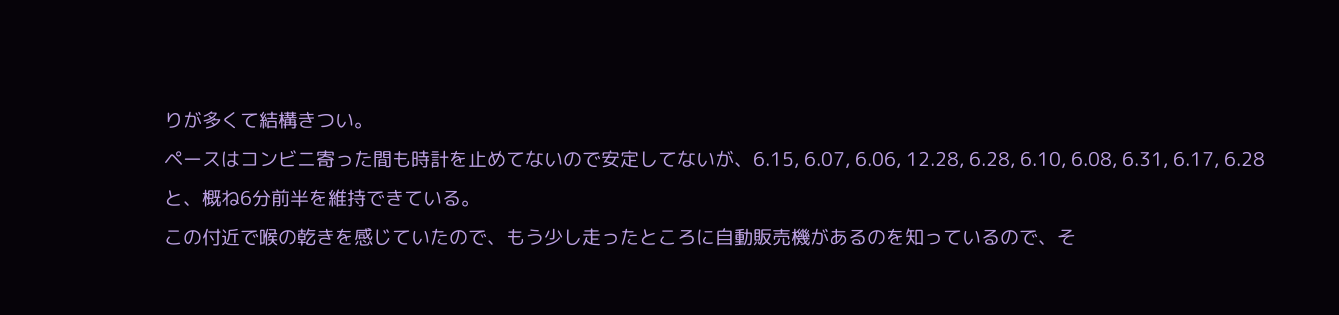りが多くて結構きつい。
ペースはコンビニ寄った間も時計を止めてないので安定してないが、6.15, 6.07, 6.06, 12.28, 6.28, 6.10, 6.08, 6.31, 6.17, 6.28と、概ね6分前半を維持できている。
この付近で喉の乾きを感じていたので、もう少し走ったところに自動販売機があるのを知っているので、そ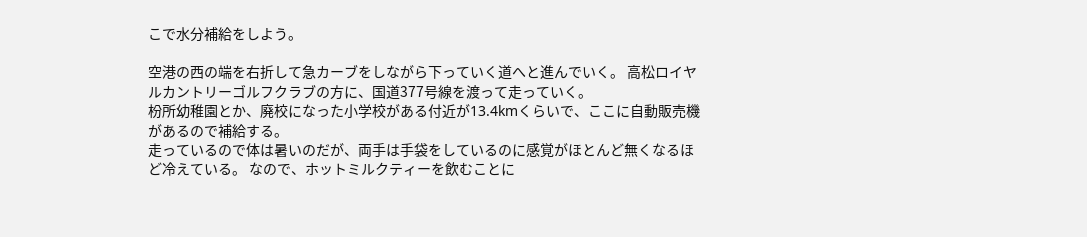こで水分補給をしよう。

空港の西の端を右折して急カーブをしながら下っていく道へと進んでいく。 高松ロイヤルカントリーゴルフクラブの方に、国道377号線を渡って走っていく。
枌所幼稚園とか、廃校になった小学校がある付近が13.4kmくらいで、ここに自動販売機があるので補給する。
走っているので体は暑いのだが、両手は手袋をしているのに感覚がほとんど無くなるほど冷えている。 なので、ホットミルクティーを飲むことに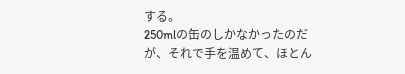する。
250mlの缶のしかなかったのだが、それで手を温めて、ほとん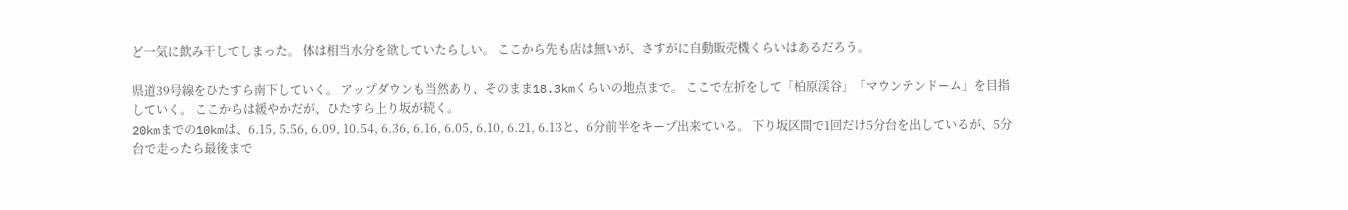ど一気に飲み干してしまった。 体は相当水分を欲していたらしい。 ここから先も店は無いが、さすがに自動販売機くらいはあるだろう。

県道39号線をひたすら南下していく。 アップダウンも当然あり、そのまま18.3kmくらいの地点まで。 ここで左折をして「柏原渓谷」「マウンテンドーム」を目指していく。 ここからは緩やかだが、ひたすら上り坂が続く。
20kmまでの10kmは、6.15, 5.56, 6.09, 10.54, 6.36, 6.16, 6.05, 6.10, 6.21, 6.13と、6分前半をキープ出来ている。 下り坂区間で1回だけ5分台を出しているが、5分台で走ったら最後まで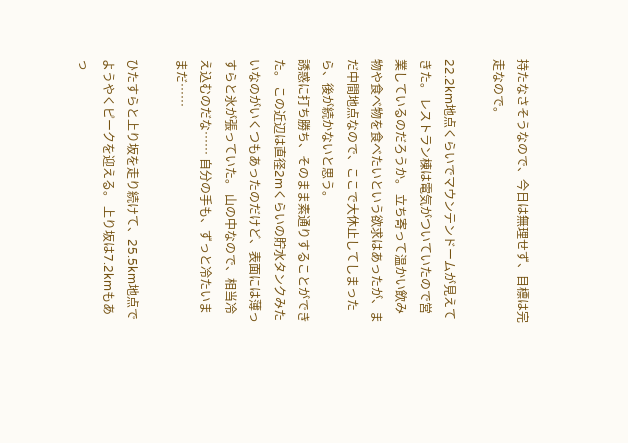持たなさそうなので、今日は無理せず、目標は完走なので。

22.2km地点くらいでマウンテンドームが見えてきた。 レストラン棟は電気がついていたので営業しているのだろうか。 立ち寄って温かい飲み物や食べ物を食べたいという欲求はあったが、まだ中間地点なので、ここで大休止してしまったら、後が続かないと思う。
誘惑に打ち勝ち、そのまま素通りすることができた。 この近辺は直径2mくらいの貯水タンクみたいなのがいくつもあったのだけど、表面には薄っすらと氷が張っていた。 山の中なので、相当冷え込むのだな…… 自分の手も、ずっと冷たいままだ……

ひたすらと上り坂を走り続けて、25.5km地点でようやくピークを迎える。 上り坂は7.2kmもあっ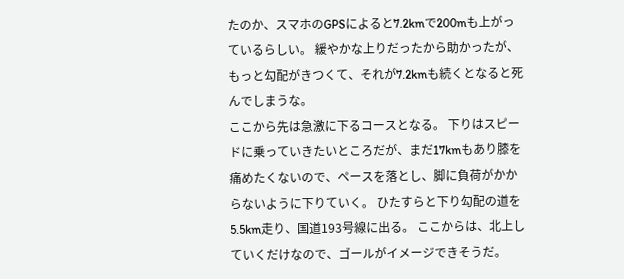たのか、スマホのGPSによると7.2kmで200mも上がっているらしい。 緩やかな上りだったから助かったが、もっと勾配がきつくて、それが7.2kmも続くとなると死んでしまうな。
ここから先は急激に下るコースとなる。 下りはスピードに乗っていきたいところだが、まだ17kmもあり膝を痛めたくないので、ペースを落とし、脚に負荷がかからないように下りていく。 ひたすらと下り勾配の道を5.5km走り、国道193号線に出る。 ここからは、北上していくだけなので、ゴールがイメージできそうだ。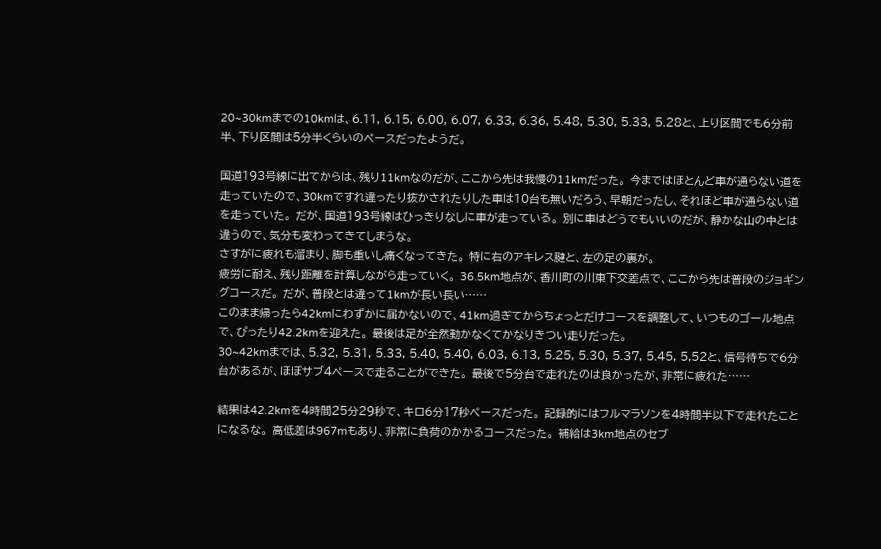20~30kmまでの10kmは、6.11, 6.15, 6.00, 6.07, 6.33, 6.36, 5.48, 5.30, 5.33, 5.28と、上り区間でも6分前半、下り区間は5分半くらいのペースだったようだ。

国道193号線に出てからは、残り11kmなのだが、ここから先は我慢の11kmだった。 今まではほとんど車が通らない道を走っていたので、30kmですれ違ったり抜かされたりした車は10台も無いだろう、早朝だったし、それほど車が通らない道を走っていた。 だが、国道193号線はひっきりなしに車が走っている。 別に車はどうでもいいのだが、静かな山の中とは違うので、気分も変わってきてしまうな。
さすがに疲れも溜まり、脚も重いし痛くなってきた。 特に右のアキレス腱と、左の足の裏が。
疲労に耐え、残り距離を計算しながら走っていく。 36.5km地点が、香川町の川東下交差点で、ここから先は普段のジョギングコースだ。 だが、普段とは違って1kmが長い長い……
このまま帰ったら42kmにわずかに届かないので、41km過ぎてからちょっとだけコースを調整して、いつものゴール地点で、ぴったり42.2kmを迎えた。 最後は足が全然動かなくてかなりきつい走りだった。
30~42kmまでは、5.32, 5.31, 5.33, 5.40, 5.40, 6.03, 6.13, 5.25, 5.30, 5.37, 5.45, 5,52と、信号待ちで6分台があるが、ほぼサブ4ペースで走ることができた。 最後で5分台で走れたのは良かったが、非常に疲れた……

結果は42.2kmを4時間25分29秒で、キロ6分17秒ペースだった。 記録的にはフルマラソンを4時間半以下で走れたことになるな。 高低差は967mもあり、非常に負荷のかかるコースだった。 補給は3km地点のセブ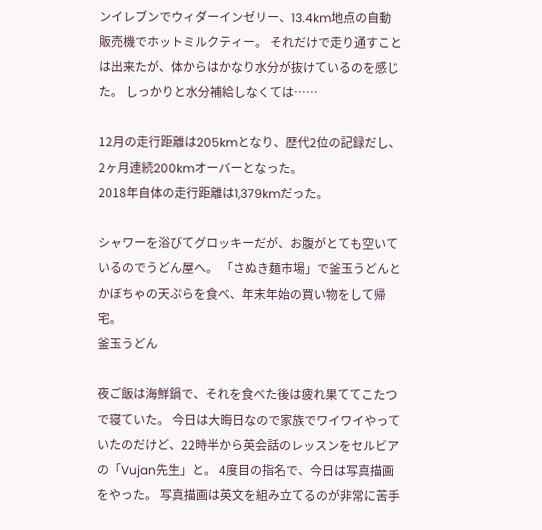ンイレブンでウィダーインゼリー、13.4km地点の自動販売機でホットミルクティー。 それだけで走り通すことは出来たが、体からはかなり水分が抜けているのを感じた。 しっかりと水分補給しなくては……

12月の走行距離は205kmとなり、歴代2位の記録だし、2ヶ月連続200kmオーバーとなった。
2018年自体の走行距離は1,379kmだった。

シャワーを浴びてグロッキーだが、お腹がとても空いているのでうどん屋へ。 「さぬき麺市場」で釜玉うどんとかぼちゃの天ぷらを食べ、年末年始の買い物をして帰宅。
釜玉うどん

夜ご飯は海鮮鍋で、それを食べた後は疲れ果ててこたつで寝ていた。 今日は大晦日なので家族でワイワイやっていたのだけど、22時半から英会話のレッスンをセルビアの「Vujan先生」と。 4度目の指名で、今日は写真描画をやった。 写真描画は英文を組み立てるのが非常に苦手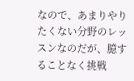なので、あまりやりたくない分野のレッスンなのだが、臆することなく挑戦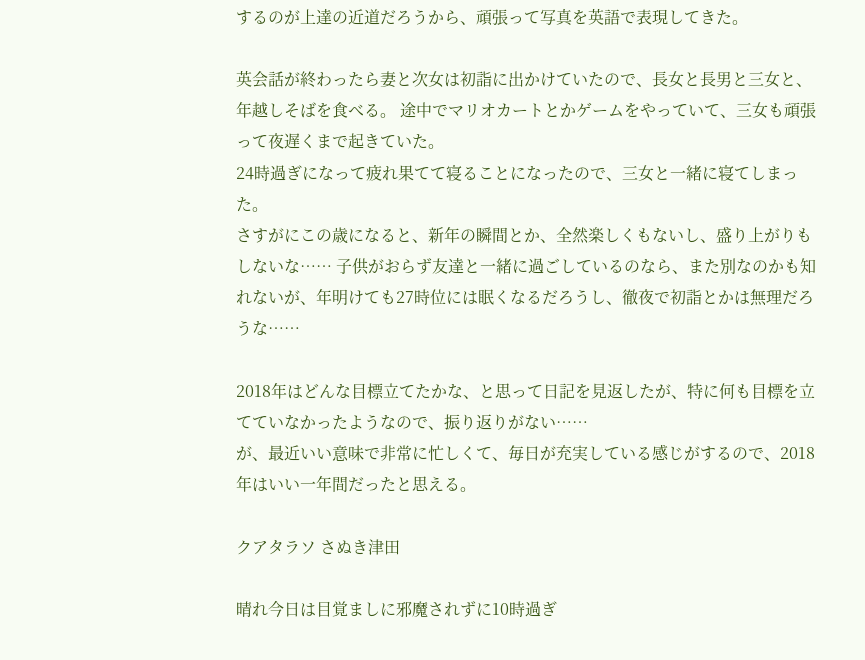するのが上達の近道だろうから、頑張って写真を英語で表現してきた。

英会話が終わったら妻と次女は初詣に出かけていたので、長女と長男と三女と、年越しそばを食べる。 途中でマリオカートとかゲームをやっていて、三女も頑張って夜遅くまで起きていた。
24時過ぎになって疲れ果てて寝ることになったので、三女と一緒に寝てしまった。
さすがにこの歳になると、新年の瞬間とか、全然楽しくもないし、盛り上がりもしないな…… 子供がおらず友達と一緒に過ごしているのなら、また別なのかも知れないが、年明けても27時位には眠くなるだろうし、徹夜で初詣とかは無理だろうな……

2018年はどんな目標立てたかな、と思って日記を見返したが、特に何も目標を立てていなかったようなので、振り返りがない……
が、最近いい意味で非常に忙しくて、毎日が充実している感じがするので、2018年はいい一年間だったと思える。

クアタラソ さぬき津田

晴れ今日は目覚ましに邪魔されずに10時過ぎ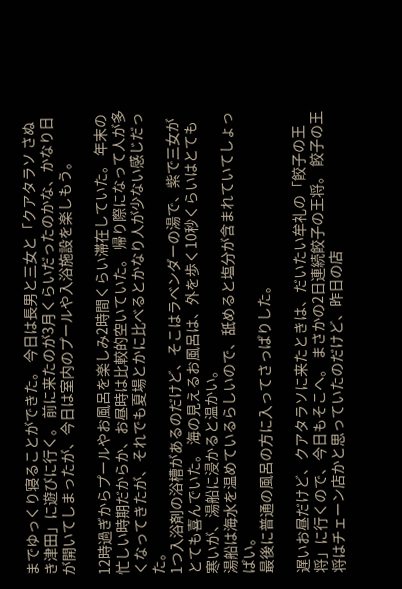までゆっくり寝ることができた。 今日は長男と三女と「クアタラソ さぬき津田」に遊びに行く。 前に来たのが3月くらいだったのかな、かなり日が開いてしまったが、今日は室内のプールや入浴施設を楽しもう。

12時過ぎからプールやお風呂を楽しみ2時間くらい滞在していた。 年末の忙しい時期だからか、お昼時は比較的空いていた。 帰り際になって人が多くなってきたが、それでも夏場とかに比べるとかなり人が少ない感じだった。
1つ入浴剤の浴槽があるのだけど、そこはラベンダーの湯で、紫で三女がとても喜んでいた。 海の見えるお風呂は、外を歩く10秒くらいはとても寒いが、湯船に浸かると温かい。
湯船は海水を温めているらしいので、舐めると塩分が含まれていてしょっぱい。
最後に普通の風呂の方に入ってさっぱりした。

遅いお昼だけど、クアタラソに来たときは、だいたい牟礼の「餃子の王将」に行くので、今日もそこへ。 まさかの2日連続餃子の王将。 餃子の王将はチェーン店かと思っていたのだけど、昨日の店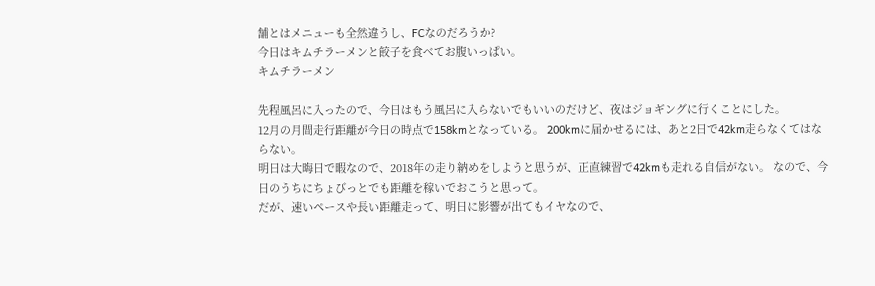舗とはメニューも全然違うし、FCなのだろうか?
今日はキムチラーメンと餃子を食べてお腹いっぱい。
キムチラーメン

先程風呂に入ったので、今日はもう風呂に入らないでもいいのだけど、夜はジョギングに行くことにした。
12月の月間走行距離が今日の時点で158kmとなっている。 200kmに届かせるには、あと2日で42km走らなくてはならない。
明日は大晦日で暇なので、2018年の走り納めをしようと思うが、正直練習で42kmも走れる自信がない。 なので、今日のうちにちょびっとでも距離を稼いでおこうと思って。
だが、速いペースや長い距離走って、明日に影響が出てもイヤなので、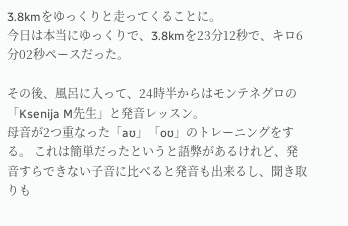3.8kmをゆっくりと走ってくることに。
今日は本当にゆっくりで、3.8kmを23分12秒で、キロ6分02秒ペースだった。

その後、風呂に入って、24時半からはモンテネグロの「Ksenija M先生」と発音レッスン。
母音が2つ重なった「aʊ」「oʊ」のトレーニングをする。 これは簡単だったというと語弊があるけれど、発音すらできない子音に比べると発音も出来るし、聞き取りも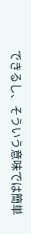できるし、そういう意味では簡単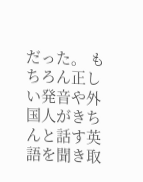だった。 もちろん正しい発音や外国人がきちんと話す英語を聞き取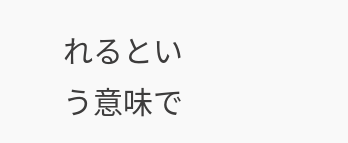れるという意味で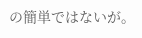の簡単ではないが。